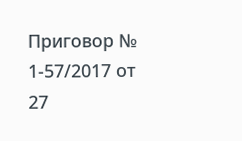Приговор № 1-57/2017 от 27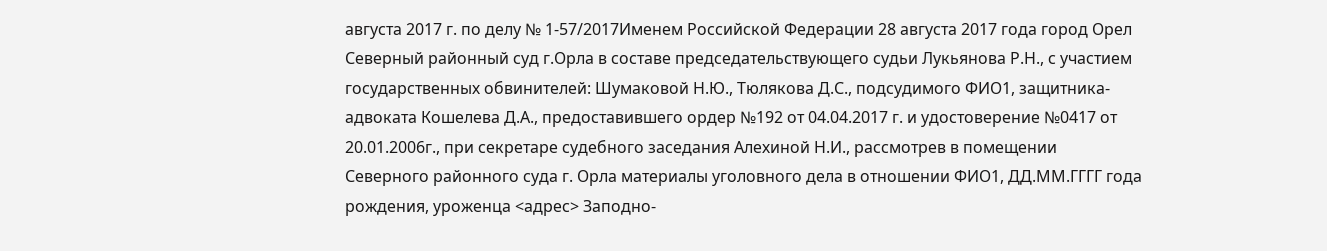августа 2017 г. по делу № 1-57/2017Именем Российской Федерации 28 августа 2017 года город Орел Северный районный суд г.Орла в составе председательствующего судьи Лукьянова Р.Н., с участием государственных обвинителей: Шумаковой Н.Ю., Тюлякова Д.С., подсудимого ФИО1, защитника-адвоката Кошелева Д.А., предоставившего ордер №192 от 04.04.2017 г. и удостоверение №0417 от 20.01.2006г., при секретаре судебного заседания Алехиной Н.И., рассмотрев в помещении Северного районного суда г. Орла материалы уголовного дела в отношении ФИО1, ДД.ММ.ГГГГ года рождения, уроженца <адрес> Заподно-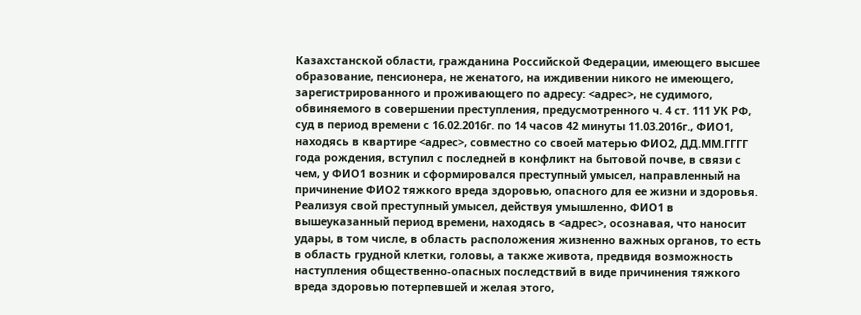Казахстанской области, гражданина Российской Федерации, имеющего высшее образование, пенсионера, не женатого, на иждивении никого не имеющего, зарегистрированного и проживающего по адресу: <адрес>, не судимого, обвиняемого в совершении преступления, предусмотренного ч. 4 ст. 111 УК РФ, суд в период времени с 16.02.2016г. по 14 часов 42 минуты 11.03.2016г., ФИО1, находясь в квартире <адрес>, совместно со своей матерью ФИО2, ДД.ММ.ГГГГ года рождения, вступил с последней в конфликт на бытовой почве, в связи с чем, у ФИО1 возник и сформировался преступный умысел, направленный на причинение ФИО2 тяжкого вреда здоровью, опасного для ее жизни и здоровья. Реализуя свой преступный умысел, действуя умышленно, ФИО1 в вышеуказанный период времени, находясь в <адрес>, осознавая, что наносит удары, в том числе, в область расположения жизненно важных органов, то есть в область грудной клетки, головы, а также живота, предвидя возможность наступления общественно-опасных последствий в виде причинения тяжкого вреда здоровью потерпевшей и желая этого,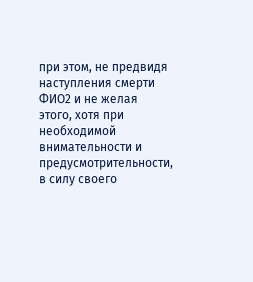при этом, не предвидя наступления смерти ФИО2 и не желая этого, хотя при необходимой внимательности и предусмотрительности, в силу своего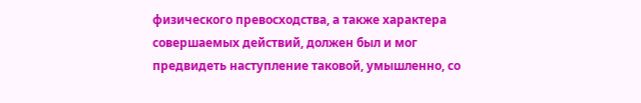физического превосходства, а также характера совершаемых действий, должен был и мог предвидеть наступление таковой, умышленно, со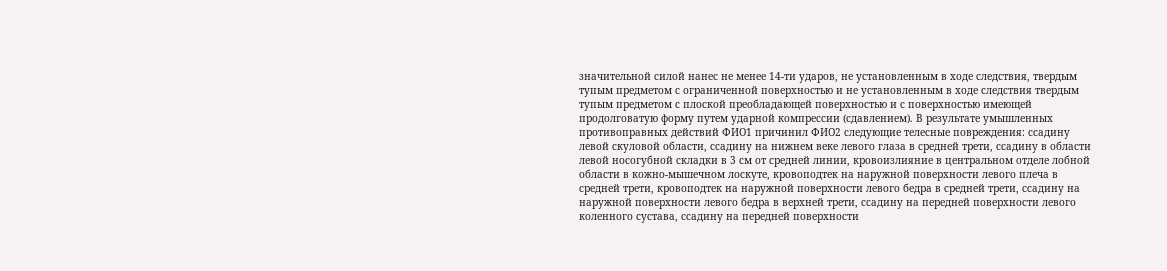значительной силой нанес не менее 14-ти ударов, не установленным в ходе следствия, твердым тупым предметом с ограниченной поверхностью и не установленным в ходе следствия твердым тупым предметом с плоской преобладающей поверхностью и с поверхностью имеющей продолговатую форму путем ударной компрессии (сдавлением). В результате умышленных противоправных действий ФИО1 причинил ФИО2 следующие телесные повреждения: ссадину левой скуловой области, ссадину на нижнем веке левого глаза в средней трети, ссадину в области левой носогубной складки в 3 см от средней линии, кровоизлияние в центральном отделе лобной области в кожно-мышечном лоскуте, кровоподтек на наружной поверхности левого плеча в средней трети, кровоподтек на наружной поверхности левого бедра в средней трети, ссадину на наружной поверхности левого бедра в верхней трети, ссадину на передней поверхности левого коленного сустава, ссадину на передней поверхности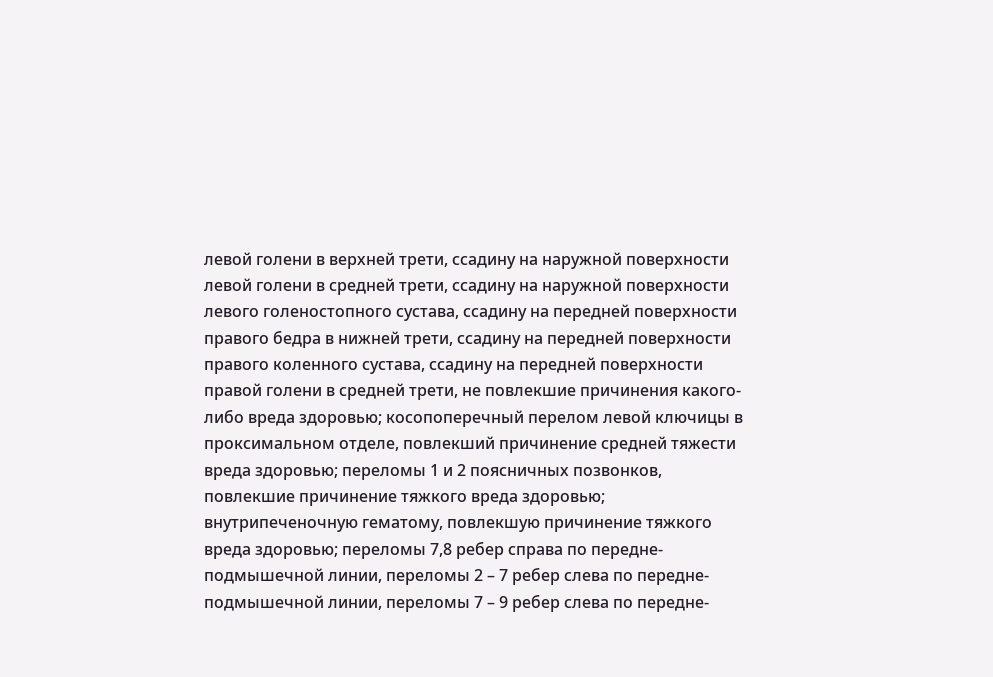левой голени в верхней трети, ссадину на наружной поверхности левой голени в средней трети, ссадину на наружной поверхности левого голеностопного сустава, ссадину на передней поверхности правого бедра в нижней трети, ссадину на передней поверхности правого коленного сустава, ссадину на передней поверхности правой голени в средней трети, не повлекшие причинения какого-либо вреда здоровью; косопоперечный перелом левой ключицы в проксимальном отделе, повлекший причинение средней тяжести вреда здоровью; переломы 1 и 2 поясничных позвонков, повлекшие причинение тяжкого вреда здоровью; внутрипеченочную гематому, повлекшую причинение тяжкого вреда здоровью; переломы 7,8 ребер справа по передне-подмышечной линии, переломы 2 – 7 ребер слева по передне-подмышечной линии, переломы 7 – 9 ребер слева по передне-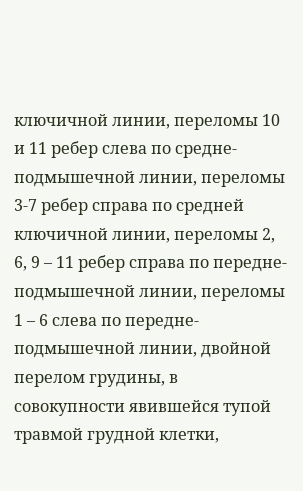ключичной линии, переломы 10 и 11 ребер слева по средне-подмышечной линии, переломы 3-7 ребер справа по средней ключичной линии, переломы 2, 6, 9 – 11 ребер справа по передне-подмышечной линии, переломы 1 – 6 слева по передне-подмышечной линии, двойной перелом грудины, в совокупности явившейся тупой травмой грудной клетки,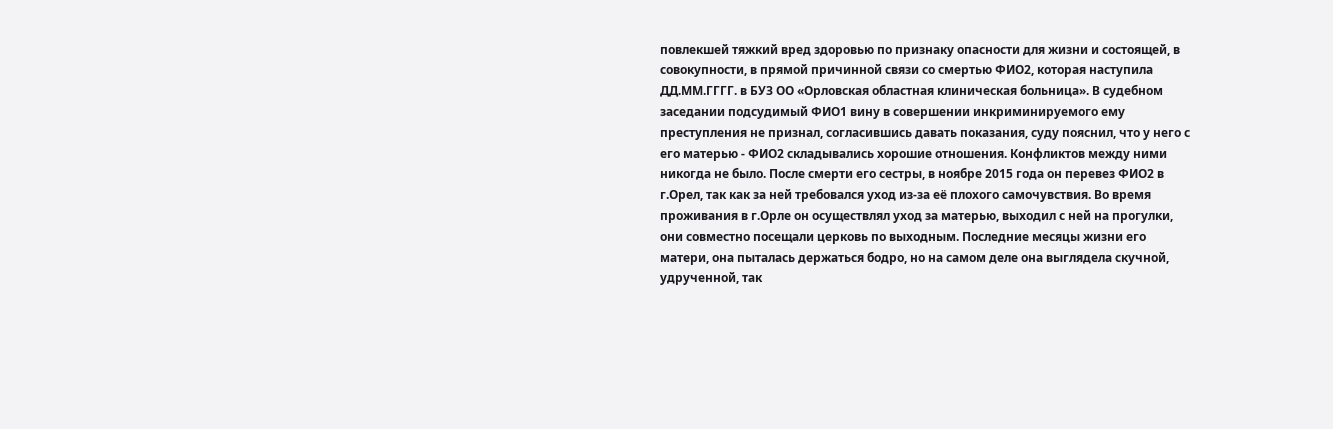повлекшей тяжкий вред здоровью по признаку опасности для жизни и состоящей, в совокупности, в прямой причинной связи со смертью ФИО2, которая наступила ДД.ММ.ГГГГ. в БУЗ ОО «Орловская областная клиническая больница». В судебном заседании подсудимый ФИО1 вину в совершении инкриминируемого ему преступления не признал, согласившись давать показания, суду пояснил, что у него с его матерью - ФИО2 складывались хорошие отношения. Конфликтов между ними никогда не было. После смерти его сестры, в ноябре 2015 года он перевез ФИО2 в г.Орел, так как за ней требовался уход из-за её плохого самочувствия. Во время проживания в г.Орле он осуществлял уход за матерью, выходил с ней на прогулки, они совместно посещали церковь по выходным. Последние месяцы жизни его матери, она пыталась держаться бодро, но на самом деле она выглядела скучной, удрученной, так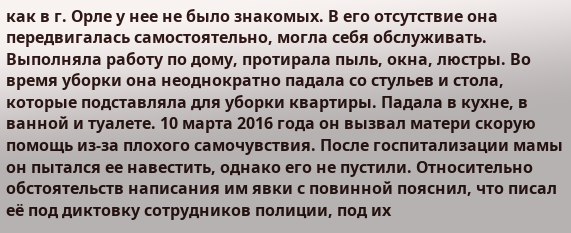как в г. Орле у нее не было знакомых. В его отсутствие она передвигалась самостоятельно, могла себя обслуживать. Выполняла работу по дому, протирала пыль, окна, люстры. Во время уборки она неоднократно падала со стульев и стола, которые подставляла для уборки квартиры. Падала в кухне, в ванной и туалете. 10 марта 2016 года он вызвал матери скорую помощь из-за плохого самочувствия. После госпитализации мамы он пытался ее навестить, однако его не пустили. Относительно обстоятельств написания им явки с повинной пояснил, что писал её под диктовку сотрудников полиции, под их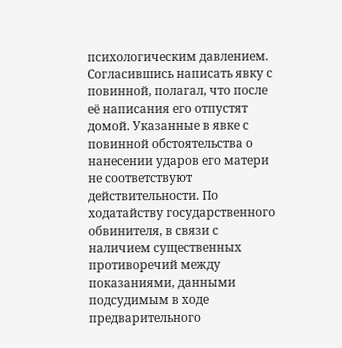психологическим давлением. Согласившись написать явку с повинной, полагал, что после её написания его отпустят домой. Указанные в явке с повинной обстоятельства о нанесении ударов его матери не соответствуют действительности. По ходатайству государственного обвинителя, в связи с наличием существенных противоречий между показаниями, данными подсудимым в ходе предварительного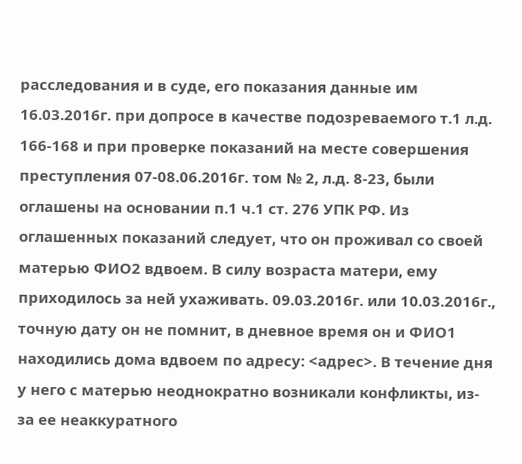расследования и в суде, его показания данные им 16.03.2016г. при допросе в качестве подозреваемого т.1 л.д. 166-168 и при проверке показаний на месте совершения преступления 07-08.06.2016г. том № 2, л.д. 8-23, были оглашены на основании п.1 ч.1 ст. 276 УПК РФ. Из оглашенных показаний следует, что он проживал со своей матерью ФИО2 вдвоем. В силу возраста матери, ему приходилось за ней ухаживать. 09.03.2016г. или 10.03.2016г., точную дату он не помнит, в дневное время он и ФИО1 находились дома вдвоем по адресу: <адрес>. В течение дня у него с матерью неоднократно возникали конфликты, из-за ее неаккуратного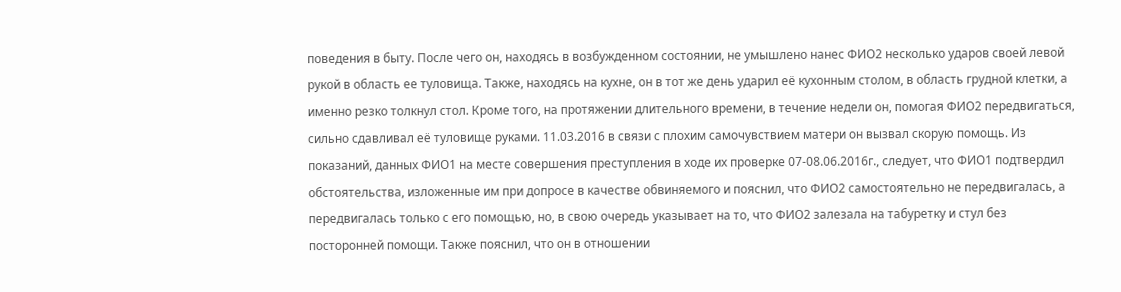поведения в быту. После чего он, находясь в возбужденном состоянии, не умышлено нанес ФИО2 несколько ударов своей левой рукой в область ее туловища. Также, находясь на кухне, он в тот же день ударил её кухонным столом, в область грудной клетки, а именно резко толкнул стол. Кроме того, на протяжении длительного времени, в течение недели он, помогая ФИО2 передвигаться, сильно сдавливал её туловище руками. 11.03.2016 в связи с плохим самочувствием матери он вызвал скорую помощь. Из показаний, данных ФИО1 на месте совершения преступления в ходе их проверке 07-08.06.2016г., следует, что ФИО1 подтвердил обстоятельства, изложенные им при допросе в качестве обвиняемого и пояснил, что ФИО2 самостоятельно не передвигалась, а передвигалась только с его помощью, но, в свою очередь указывает на то, что ФИО2 залезала на табуретку и стул без посторонней помощи. Также пояснил, что он в отношении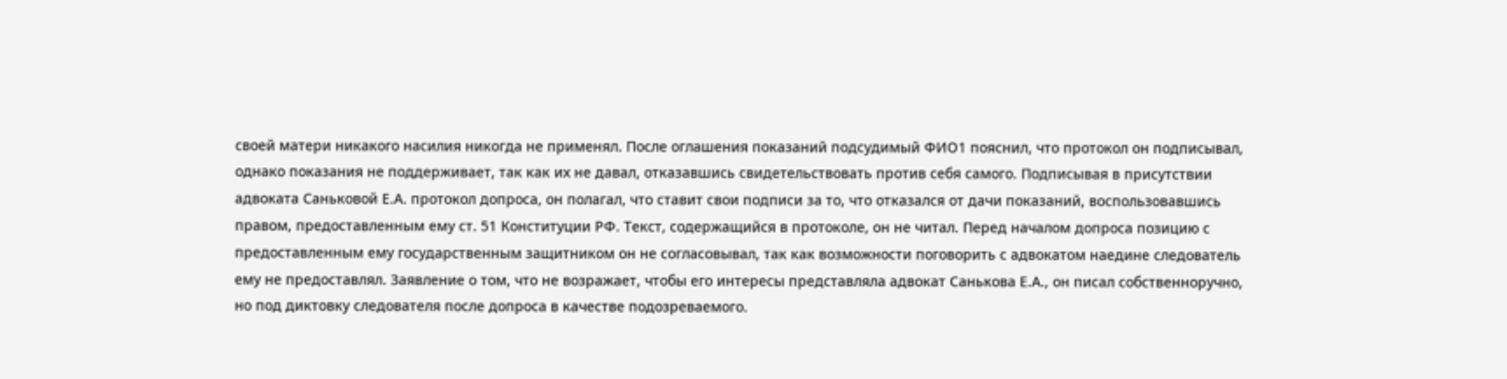своей матери никакого насилия никогда не применял. После оглашения показаний подсудимый ФИО1 пояснил, что протокол он подписывал, однако показания не поддерживает, так как их не давал, отказавшись свидетельствовать против себя самого. Подписывая в присутствии адвоката Саньковой Е.А. протокол допроса, он полагал, что ставит свои подписи за то, что отказался от дачи показаний, воспользовавшись правом, предоставленным ему ст. 51 Конституции РФ. Текст, содержащийся в протоколе, он не читал. Перед началом допроса позицию с предоставленным ему государственным защитником он не согласовывал, так как возможности поговорить с адвокатом наедине следователь ему не предоставлял. Заявление о том, что не возражает, чтобы его интересы представляла адвокат Санькова Е.А., он писал собственноручно, но под диктовку следователя после допроса в качестве подозреваемого.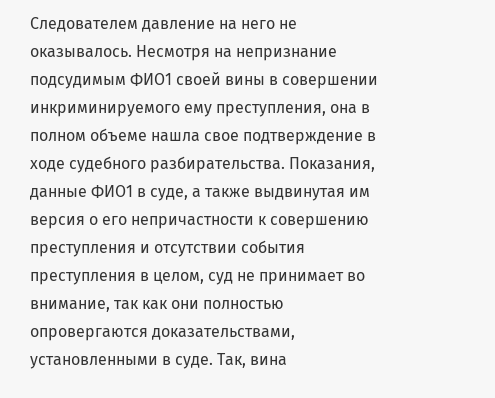Следователем давление на него не оказывалось. Несмотря на непризнание подсудимым ФИО1 своей вины в совершении инкриминируемого ему преступления, она в полном объеме нашла свое подтверждение в ходе судебного разбирательства. Показания, данные ФИО1 в суде, а также выдвинутая им версия о его непричастности к совершению преступления и отсутствии события преступления в целом, суд не принимает во внимание, так как они полностью опровергаются доказательствами, установленными в суде. Так, вина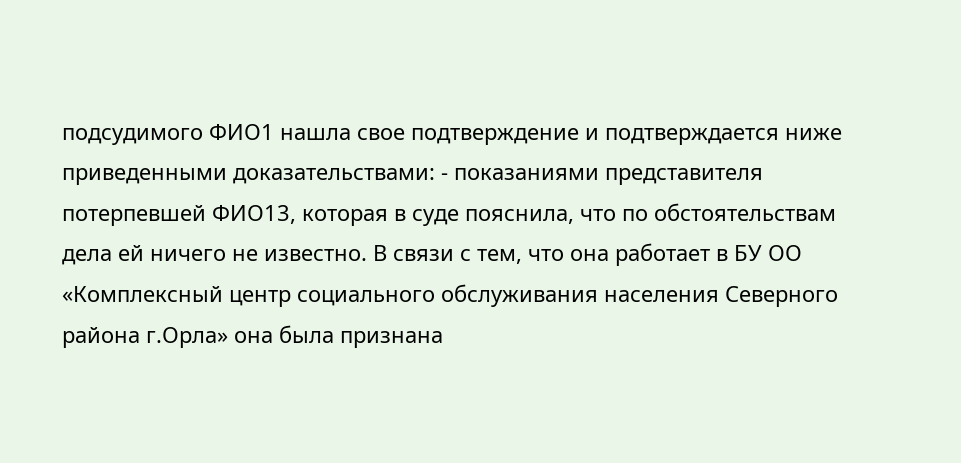подсудимого ФИО1 нашла свое подтверждение и подтверждается ниже приведенными доказательствами: - показаниями представителя потерпевшей ФИО13, которая в суде пояснила, что по обстоятельствам дела ей ничего не известно. В связи с тем, что она работает в БУ ОО «Комплексный центр социального обслуживания населения Северного района г.Орла» она была признана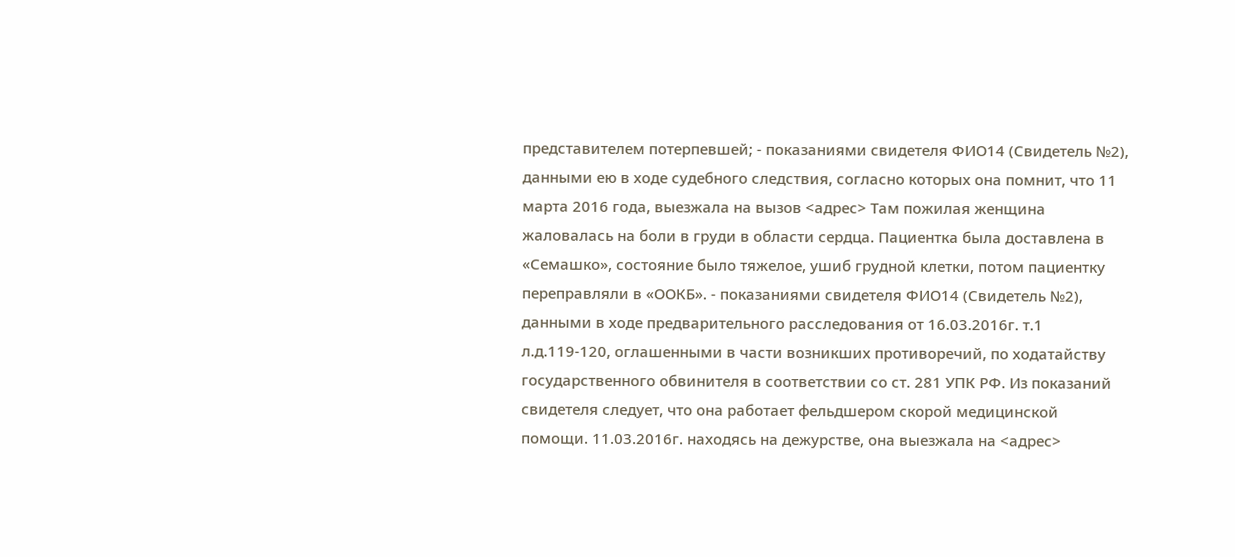представителем потерпевшей; - показаниями свидетеля ФИО14 (Свидетель №2), данными ею в ходе судебного следствия, согласно которых она помнит, что 11 марта 2016 года, выезжала на вызов <адрес> Там пожилая женщина жаловалась на боли в груди в области сердца. Пациентка была доставлена в «Семашко», состояние было тяжелое, ушиб грудной клетки, потом пациентку переправляли в «ООКБ». - показаниями свидетеля ФИО14 (Свидетель №2), данными в ходе предварительного расследования от 16.03.2016г. т.1 л.д.119-120, оглашенными в части возникших противоречий, по ходатайству государственного обвинителя в соответствии со ст. 281 УПК РФ. Из показаний свидетеля следует, что она работает фельдшером скорой медицинской помощи. 11.03.2016г. находясь на дежурстве, она выезжала на <адрес>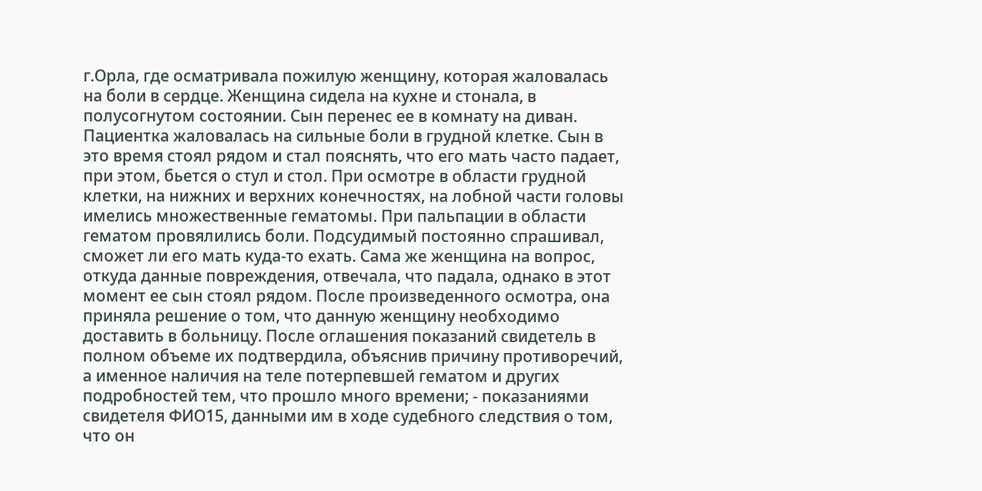г.Орла, где осматривала пожилую женщину, которая жаловалась на боли в сердце. Женщина сидела на кухне и стонала, в полусогнутом состоянии. Сын перенес ее в комнату на диван. Пациентка жаловалась на сильные боли в грудной клетке. Сын в это время стоял рядом и стал пояснять, что его мать часто падает, при этом, бьется о стул и стол. При осмотре в области грудной клетки, на нижних и верхних конечностях, на лобной части головы имелись множественные гематомы. При пальпации в области гематом провялились боли. Подсудимый постоянно спрашивал, сможет ли его мать куда-то ехать. Сама же женщина на вопрос, откуда данные повреждения, отвечала, что падала, однако в этот момент ее сын стоял рядом. После произведенного осмотра, она приняла решение о том, что данную женщину необходимо доставить в больницу. После оглашения показаний свидетель в полном объеме их подтвердила, объяснив причину противоречий, а именное наличия на теле потерпевшей гематом и других подробностей тем, что прошло много времени; - показаниями свидетеля ФИО15, данными им в ходе судебного следствия о том, что он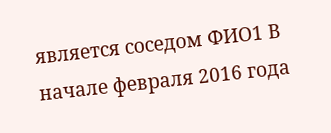является соседом ФИО1 В начале февраля 2016 года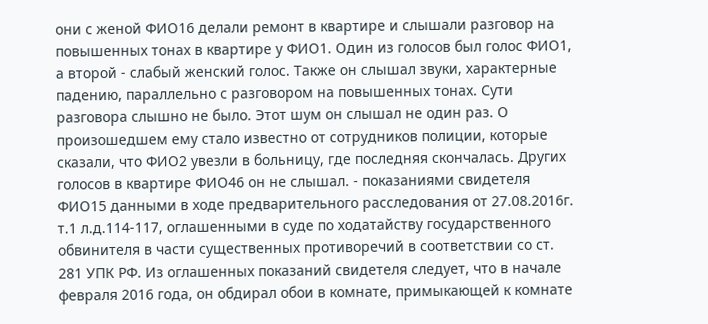они с женой ФИО16 делали ремонт в квартире и слышали разговор на повышенных тонах в квартире у ФИО1. Один из голосов был голос ФИО1, а второй - слабый женский голос. Также он слышал звуки, характерные падению, параллельно с разговором на повышенных тонах. Сути разговора слышно не было. Этот шум он слышал не один раз. О произошедшем ему стало известно от сотрудников полиции, которые сказали, что ФИО2 увезли в больницу, где последняя скончалась. Других голосов в квартире ФИО46 он не слышал. - показаниями свидетеля ФИО15 данными в ходе предварительного расследования от 27.08.2016г. т.1 л.д.114-117, оглашенными в суде по ходатайству государственного обвинителя в части существенных противоречий в соответствии со ст. 281 УПК РФ. Из оглашенных показаний свидетеля следует, что в начале февраля 2016 года, он обдирал обои в комнате, примыкающей к комнате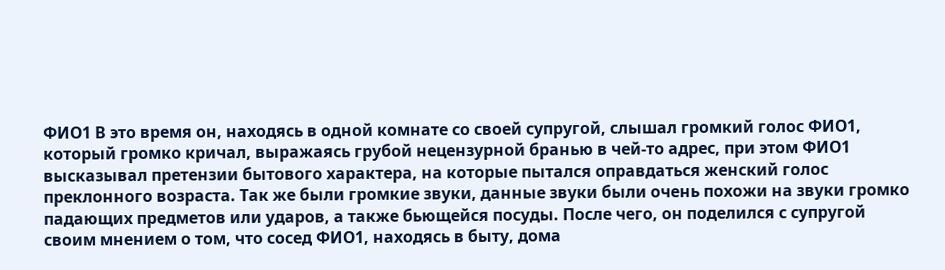ФИО1 В это время он, находясь в одной комнате со своей супругой, слышал громкий голос ФИО1, который громко кричал, выражаясь грубой нецензурной бранью в чей-то адрес, при этом ФИО1 высказывал претензии бытового характера, на которые пытался оправдаться женский голос преклонного возраста. Так же были громкие звуки, данные звуки были очень похожи на звуки громко падающих предметов или ударов, а также бьющейся посуды. После чего, он поделился с супругой своим мнением о том, что сосед ФИО1, находясь в быту, дома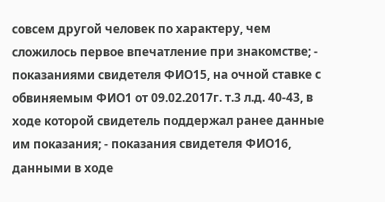совсем другой человек по характеру, чем сложилось первое впечатление при знакомстве; - показаниями свидетеля ФИО15, на очной ставке с обвиняемым ФИО1 от 09.02.2017г. т.3 л.д. 40-43, в ходе которой свидетель поддержал ранее данные им показания; - показания свидетеля ФИО16, данными в ходе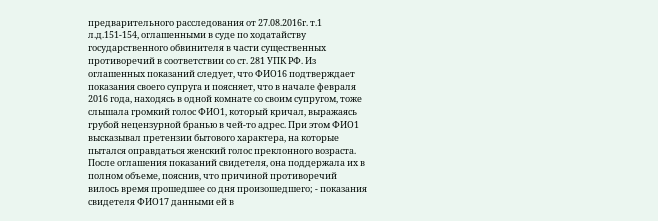предварительного расследования от 27.08.2016г. т.1 л.д.151-154, оглашенными в суде по ходатайству государственного обвинителя в части существенных противоречий в соответствии со ст. 281 УПК РФ. Из оглашенных показаний следует, что ФИО16 подтверждает показания своего супруга и поясняет, что в начале февраля 2016 года, находясь в одной комнате со своим супругом, тоже слышала громкий голос ФИО1, который кричал, выражаясь грубой нецензурной бранью в чей-то адрес. При этом ФИО1 высказывал претензии бытового характера, на которые пытался оправдаться женский голос преклонного возраста. После оглашения показаний свидетеля, она поддержала их в полном объеме, пояснив, что причиной противоречий вилось время прошедшее со дня произошедшего; - показания свидетеля ФИО17 данными ей в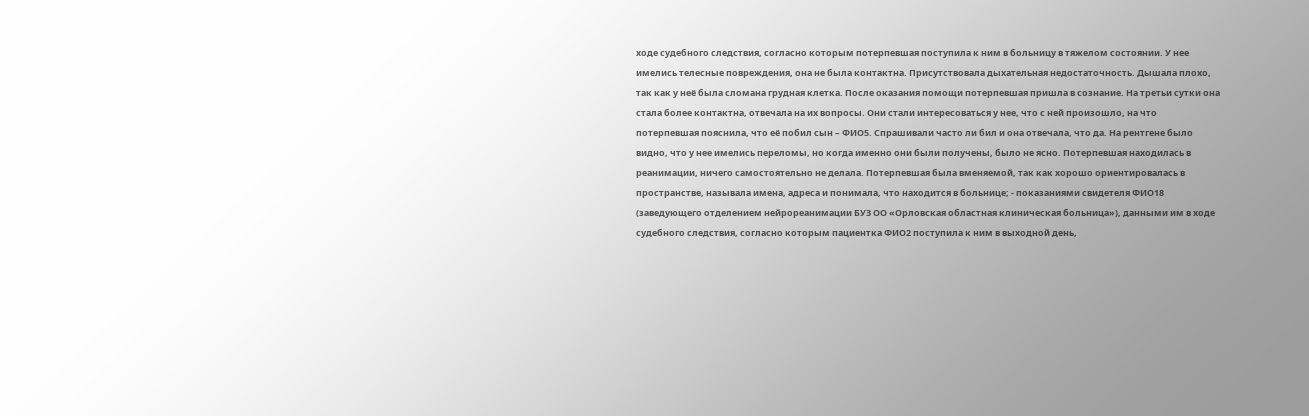ходе судебного следствия, согласно которым потерпевшая поступила к ним в больницу в тяжелом состоянии. У нее имелись телесные повреждения, она не была контактна. Присутствовала дыхательная недостаточность. Дышала плохо, так как у неё была сломана грудная клетка. После оказания помощи потерпевшая пришла в сознание. На третьи сутки она стала более контактна, отвечала на их вопросы. Они стали интересоваться у нее, что с ней произошло, на что потерпевшая пояснила, что её побил сын – ФИО5. Спрашивали часто ли бил и она отвечала, что да. На рентгене было видно, что у нее имелись переломы, но когда именно они были получены, было не ясно. Потерпевшая находилась в реанимации, ничего самостоятельно не делала. Потерпевшая была вменяемой, так как хорошо ориентировалась в пространстве, называла имена, адреса и понимала, что находится в больнице; - показаниями свидетеля ФИО18 (заведующего отделением нейрореанимации БУЗ ОО «Орловская областная клиническая больница»), данными им в ходе судебного следствия, согласно которым пациентка ФИО2 поступила к ним в выходной день,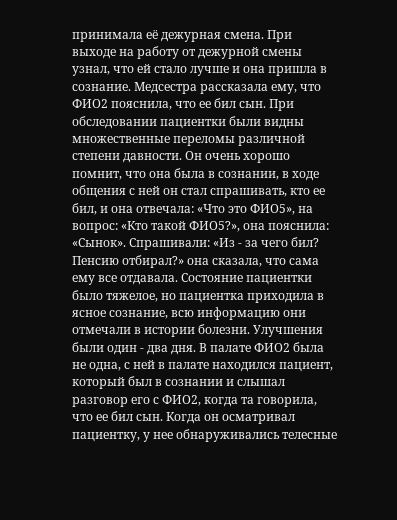принимала её дежурная смена. При выходе на работу от дежурной смены узнал, что ей стало лучше и она пришла в сознание. Медсестра рассказала ему, что ФИО2 пояснила, что ее бил сын. При обследовании пациентки были видны множественные переломы различной степени давности. Он очень хорошо помнит, что она была в сознании, в ходе общения с ней он стал спрашивать, кто ее бил, и она отвечала: «Что это ФИО5», на вопрос: «Кто такой ФИО5?», она пояснила: «Сынок». Спрашивали: «Из - за чего бил? Пенсию отбирал?» она сказала, что сама ему все отдавала. Состояние пациентки было тяжелое, но пациентка приходила в ясное сознание, всю информацию они отмечали в истории болезни. Улучшения были один - два дня. В палате ФИО2 была не одна, с ней в палате находился пациент, который был в сознании и слышал разговор его с ФИО2, когда та говорила, что ее бил сын. Когда он осматривал пациентку, у нее обнаруживались телесные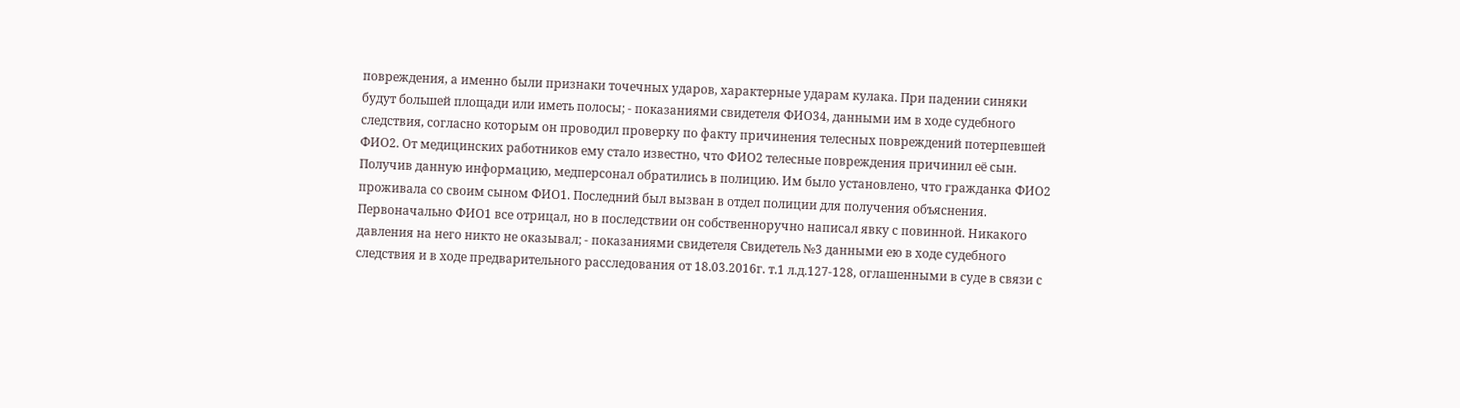повреждения, а именно были признаки точечных ударов, характерные ударам кулака. При падении синяки будут большей площади или иметь полосы; - показаниями свидетеля ФИО34, данными им в ходе судебного следствия, согласно которым он проводил проверку по факту причинения телесных повреждений потерпевшей ФИО2. От медицинских работников ему стало известно, что ФИО2 телесные повреждения причинил её сын. Получив данную информацию, медперсонал обратились в полицию. Им было установлено, что гражданка ФИО2 проживала со своим сыном ФИО1. Последний был вызван в отдел полиции для получения объяснения. Первоначально ФИО1 все отрицал, но в последствии он собственноручно написал явку с повинной. Никакого давления на него никто не оказывал; - показаниями свидетеля Свидетель №3 данными ею в ходе судебного следствия и в ходе предварительного расследования от 18.03.2016г. т.1 л.д.127-128, оглашенными в суде в связи с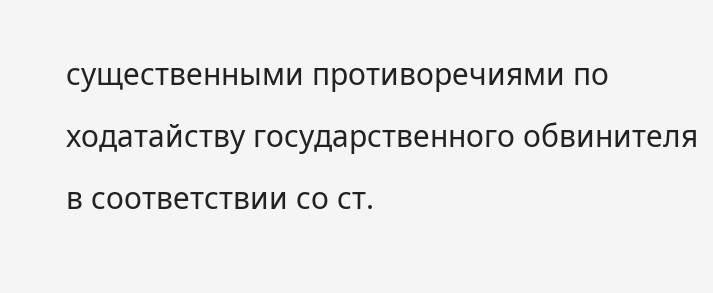существенными противоречиями по ходатайству государственного обвинителя в соответствии со ст.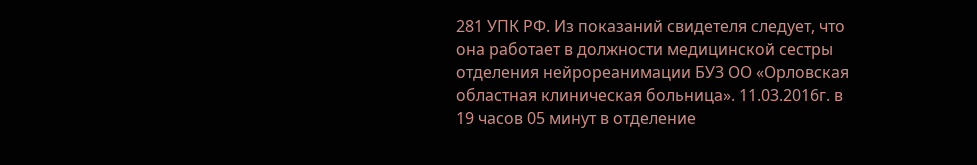281 УПК РФ. Из показаний свидетеля следует, что она работает в должности медицинской сестры отделения нейрореанимации БУЗ ОО «Орловская областная клиническая больница». 11.03.2016г. в 19 часов 05 минут в отделение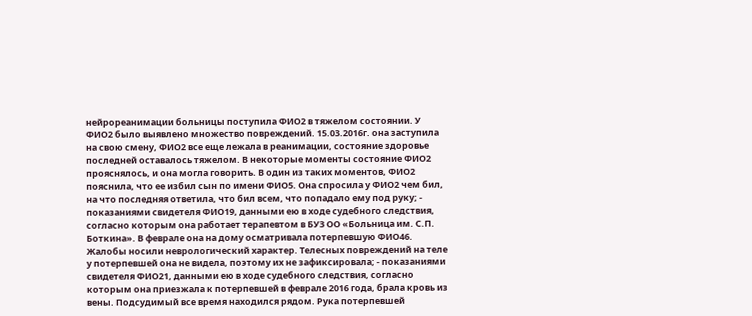нейрореанимации больницы поступила ФИО2 в тяжелом состоянии. У ФИО2 было выявлено множество повреждений. 15.03.2016г. она заступила на свою смену, ФИО2 все еще лежала в реанимации, состояние здоровье последней оставалось тяжелом. В некоторые моменты состояние ФИО2 прояснялось, и она могла говорить. В один из таких моментов, ФИО2 пояснила, что ее избил сын по имени ФИО5. Она спросила у ФИО2 чем бил, на что последняя ответила, что бил всем, что попадало ему под руку; - показаниями свидетеля ФИО19, данными ею в ходе судебного следствия, согласно которым она работает терапевтом в БУЗ ОО «Больница им. С.П. Боткина». В феврале она на дому осматривала потерпевшую ФИО46. Жалобы носили неврологический характер. Телесных повреждений на теле у потерпевшей она не видела, поэтому их не зафиксировала; - показаниями свидетеля ФИО21, данными ею в ходе судебного следствия, согласно которым она приезжала к потерпевшей в феврале 2016 года, брала кровь из вены. Подсудимый все время находился рядом. Рука потерпевшей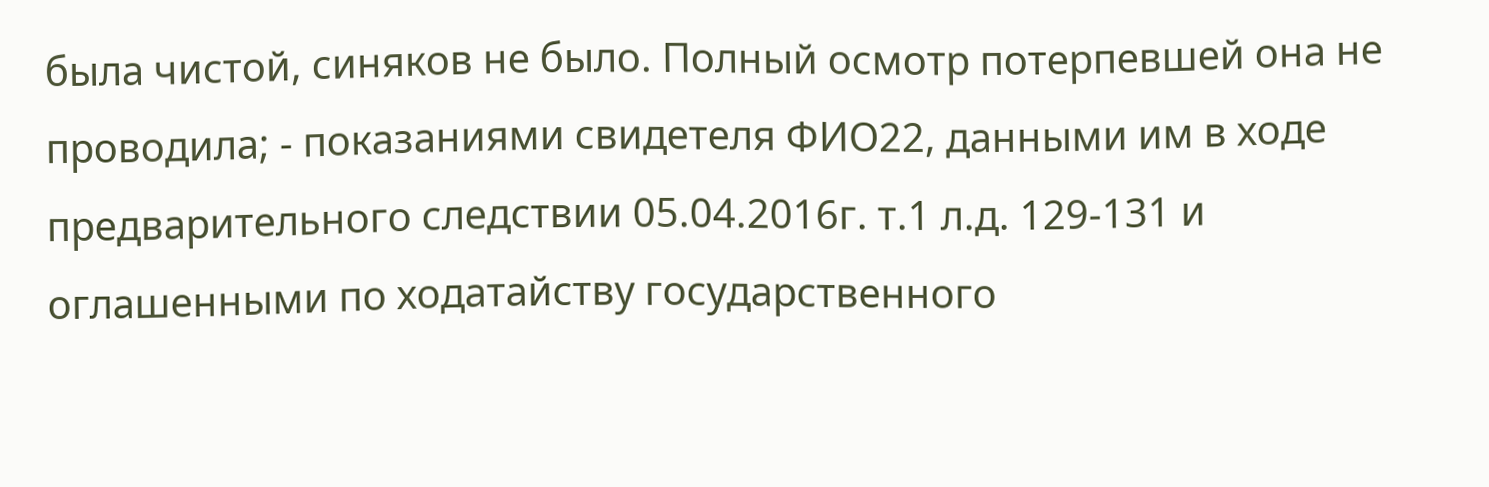была чистой, синяков не было. Полный осмотр потерпевшей она не проводила; - показаниями свидетеля ФИО22, данными им в ходе предварительного следствии 05.04.2016г. т.1 л.д. 129-131 и оглашенными по ходатайству государственного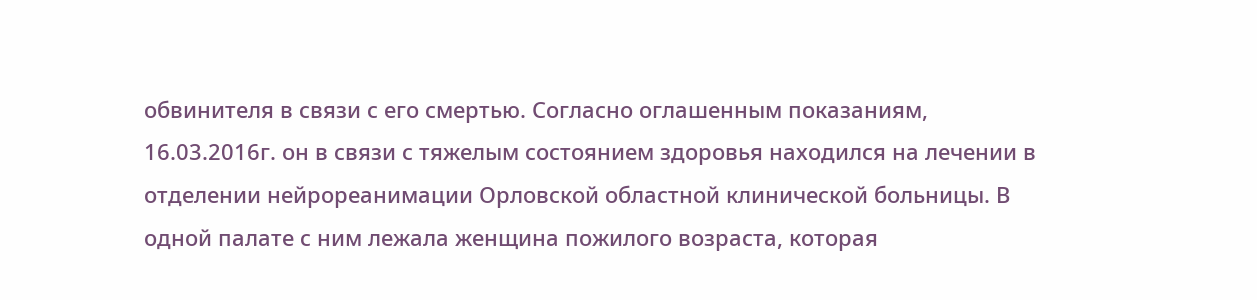обвинителя в связи с его смертью. Согласно оглашенным показаниям, 16.03.2016г. он в связи с тяжелым состоянием здоровья находился на лечении в отделении нейрореанимации Орловской областной клинической больницы. В одной палате с ним лежала женщина пожилого возраста, которая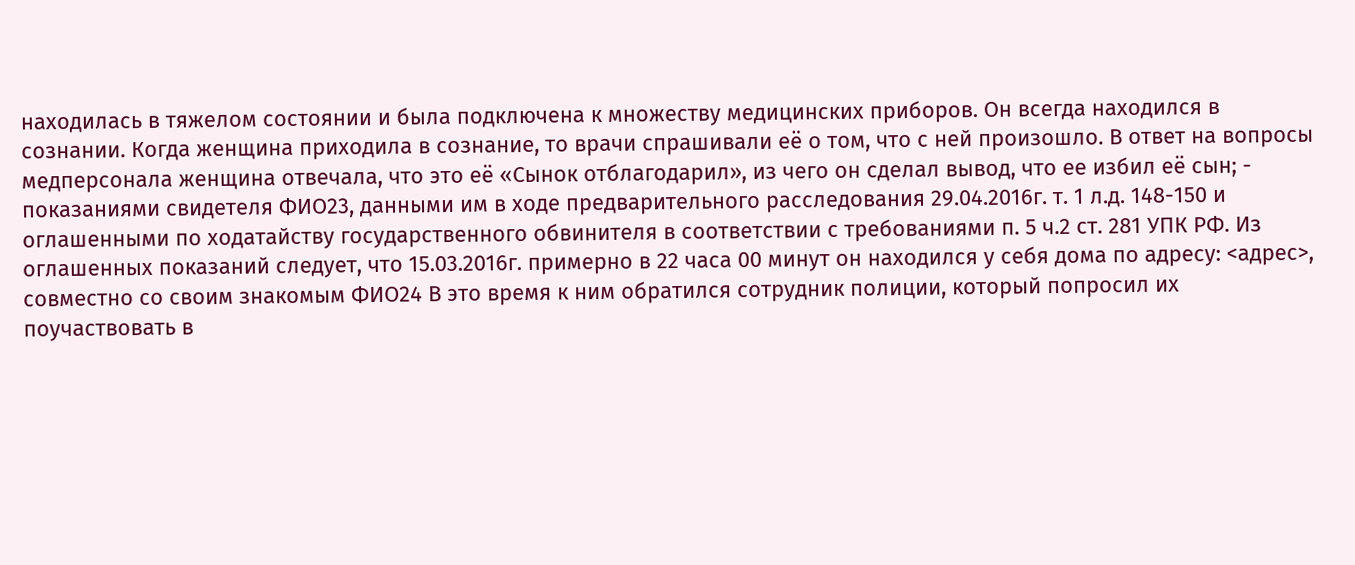находилась в тяжелом состоянии и была подключена к множеству медицинских приборов. Он всегда находился в сознании. Когда женщина приходила в сознание, то врачи спрашивали её о том, что с ней произошло. В ответ на вопросы медперсонала женщина отвечала, что это её «Сынок отблагодарил», из чего он сделал вывод, что ее избил её сын; - показаниями свидетеля ФИО23, данными им в ходе предварительного расследования 29.04.2016г. т. 1 л.д. 148-150 и оглашенными по ходатайству государственного обвинителя в соответствии с требованиями п. 5 ч.2 ст. 281 УПК РФ. Из оглашенных показаний следует, что 15.03.2016г. примерно в 22 часа 00 минут он находился у себя дома по адресу: <адрес>, совместно со своим знакомым ФИО24 В это время к ним обратился сотрудник полиции, который попросил их поучаствовать в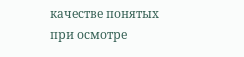качестве понятых при осмотре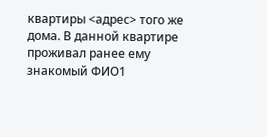квартиры <адрес> того же дома. В данной квартире проживал ранее ему знакомый ФИО1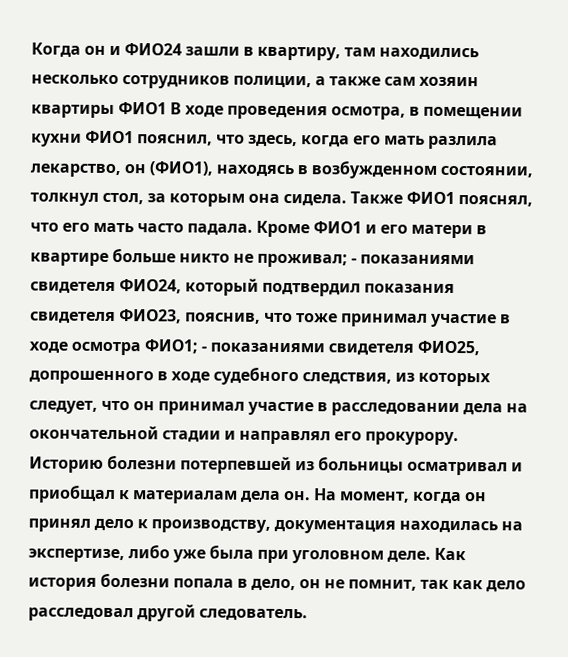Когда он и ФИО24 зашли в квартиру, там находились несколько сотрудников полиции, а также сам хозяин квартиры ФИО1 В ходе проведения осмотра, в помещении кухни ФИО1 пояснил, что здесь, когда его мать разлила лекарство, он (ФИО1), находясь в возбужденном состоянии, толкнул стол, за которым она сидела. Также ФИО1 пояснял, что его мать часто падала. Кроме ФИО1 и его матери в квартире больше никто не проживал; - показаниями свидетеля ФИО24, который подтвердил показания свидетеля ФИО23, пояснив, что тоже принимал участие в ходе осмотра ФИО1; - показаниями свидетеля ФИО25, допрошенного в ходе судебного следствия, из которых следует, что он принимал участие в расследовании дела на окончательной стадии и направлял его прокурору. Историю болезни потерпевшей из больницы осматривал и приобщал к материалам дела он. На момент, когда он принял дело к производству, документация находилась на экспертизе, либо уже была при уголовном деле. Как история болезни попала в дело, он не помнит, так как дело расследовал другой следователь.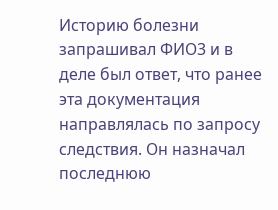Историю болезни запрашивал ФИО3 и в деле был ответ, что ранее эта документация направлялась по запросу следствия. Он назначал последнюю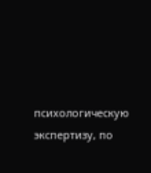психологическую экспертизу, по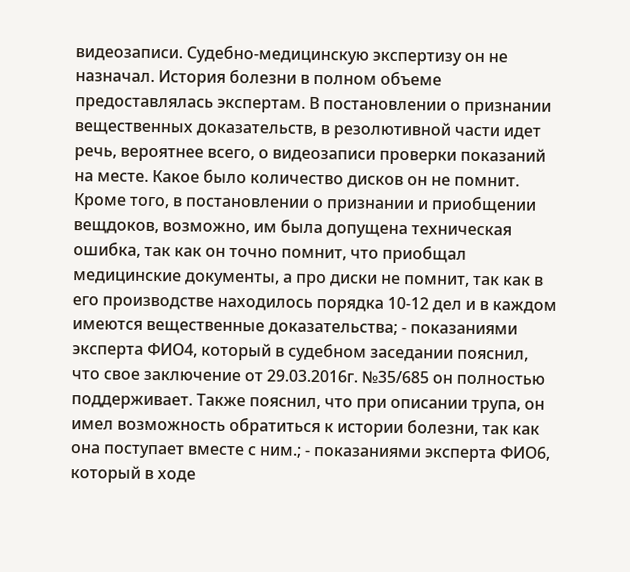видеозаписи. Судебно-медицинскую экспертизу он не назначал. История болезни в полном объеме предоставлялась экспертам. В постановлении о признании вещественных доказательств, в резолютивной части идет речь, вероятнее всего, о видеозаписи проверки показаний на месте. Какое было количество дисков он не помнит. Кроме того, в постановлении о признании и приобщении вещдоков, возможно, им была допущена техническая ошибка, так как он точно помнит, что приобщал медицинские документы, а про диски не помнит, так как в его производстве находилось порядка 10-12 дел и в каждом имеются вещественные доказательства; - показаниями эксперта ФИО4, который в судебном заседании пояснил, что свое заключение от 29.03.2016г. №35/685 он полностью поддерживает. Также пояснил, что при описании трупа, он имел возможность обратиться к истории болезни, так как она поступает вместе с ним.; - показаниями эксперта ФИО6, который в ходе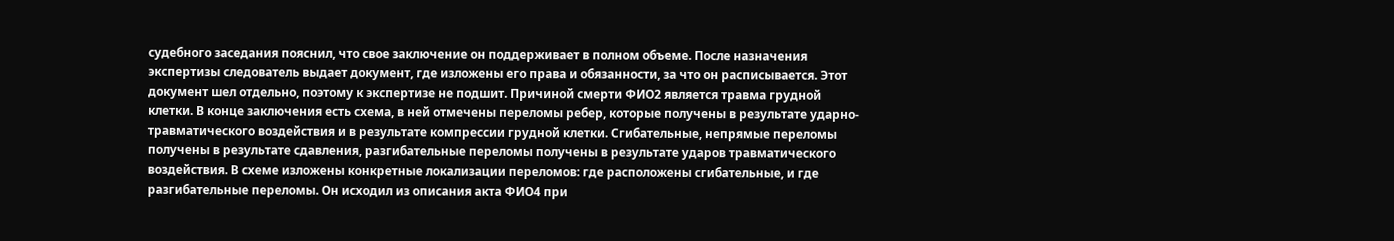судебного заседания пояснил, что свое заключение он поддерживает в полном объеме. После назначения экспертизы следователь выдает документ, где изложены его права и обязанности, за что он расписывается. Этот документ шел отдельно, поэтому к экспертизе не подшит. Причиной смерти ФИО2 является травма грудной клетки. В конце заключения есть схема, в ней отмечены переломы ребер, которые получены в результате ударно-травматического воздействия и в результате компрессии грудной клетки. Сгибательные, непрямые переломы получены в результате сдавления, разгибательные переломы получены в результате ударов травматического воздействия. В схеме изложены конкретные локализации переломов: где расположены сгибательные, и где разгибательные переломы. Он исходил из описания акта ФИО4 при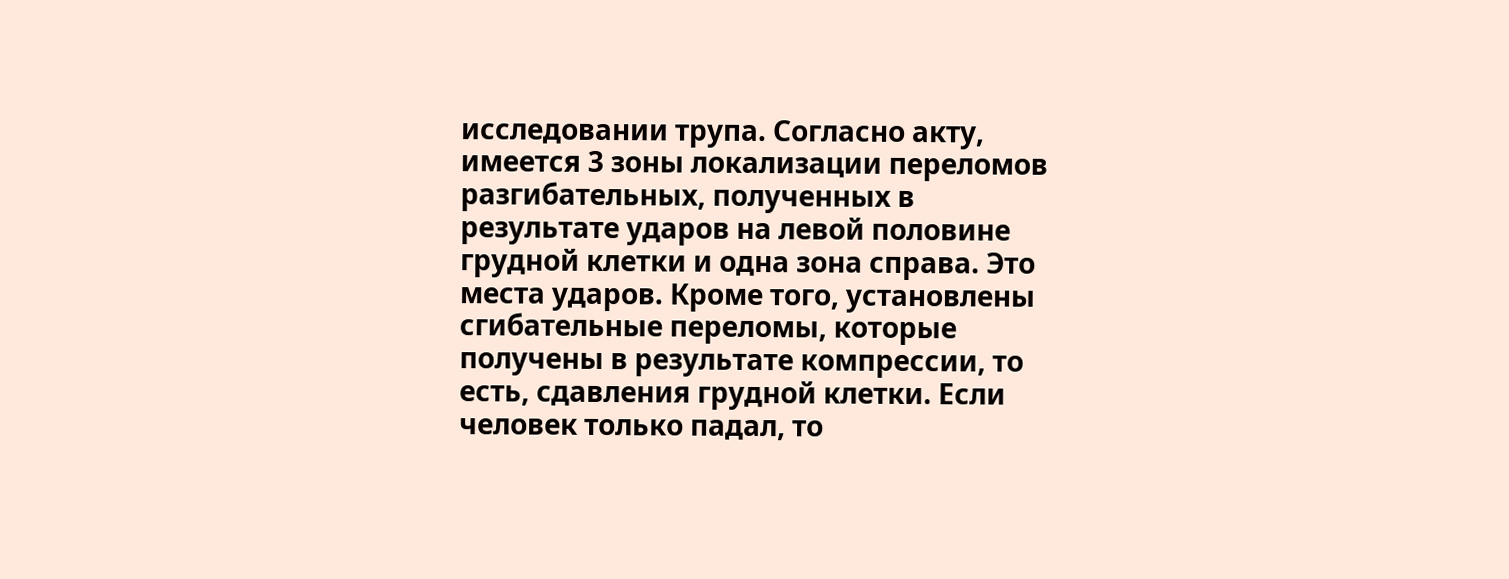исследовании трупа. Согласно акту, имеется 3 зоны локализации переломов разгибательных, полученных в результате ударов на левой половине грудной клетки и одна зона справа. Это места ударов. Кроме того, установлены сгибательные переломы, которые получены в результате компрессии, то есть, сдавления грудной клетки. Если человек только падал, то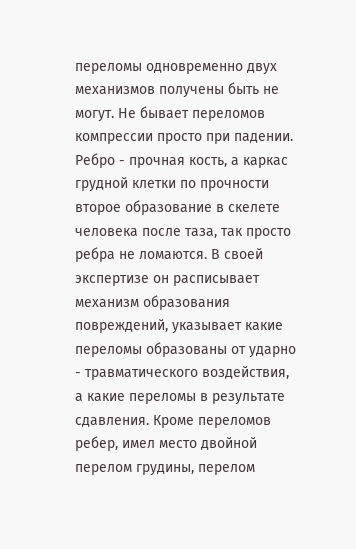переломы одновременно двух механизмов получены быть не могут. Не бывает переломов компрессии просто при падении. Ребро - прочная кость, а каркас грудной клетки по прочности второе образование в скелете человека после таза, так просто ребра не ломаются. В своей экспертизе он расписывает механизм образования повреждений, указывает какие переломы образованы от ударно - травматического воздействия, а какие переломы в результате сдавления. Кроме переломов ребер, имел место двойной перелом грудины, перелом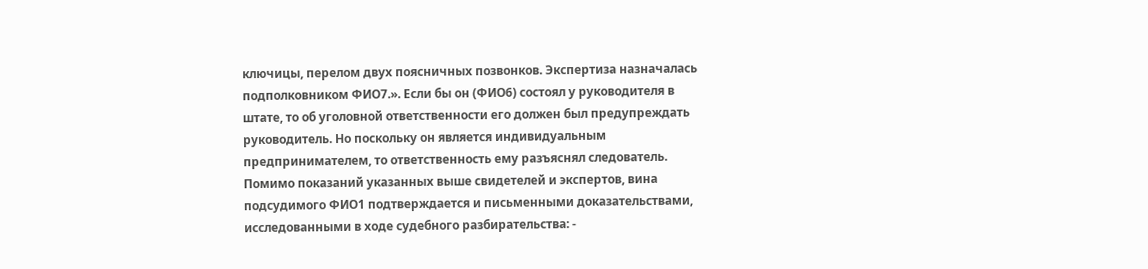ключицы, перелом двух поясничных позвонков. Экспертиза назначалась подполковником ФИО7.». Если бы он (ФИО6) состоял у руководителя в штате, то об уголовной ответственности его должен был предупреждать руководитель. Но поскольку он является индивидуальным предпринимателем, то ответственность ему разъяснял следователь. Помимо показаний указанных выше свидетелей и экспертов, вина подсудимого ФИО1 подтверждается и письменными доказательствами, исследованными в ходе судебного разбирательства: -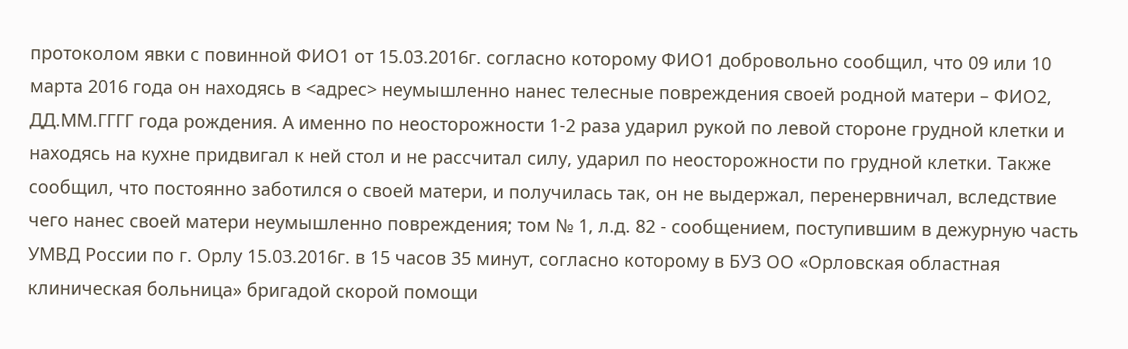протоколом явки с повинной ФИО1 от 15.03.2016г. согласно которому ФИО1 добровольно сообщил, что 09 или 10 марта 2016 года он находясь в <адрес> неумышленно нанес телесные повреждения своей родной матери – ФИО2, ДД.ММ.ГГГГ года рождения. А именно по неосторожности 1-2 раза ударил рукой по левой стороне грудной клетки и находясь на кухне придвигал к ней стол и не рассчитал силу, ударил по неосторожности по грудной клетки. Также сообщил, что постоянно заботился о своей матери, и получилась так, он не выдержал, перенервничал, вследствие чего нанес своей матери неумышленно повреждения; том № 1, л.д. 82 - сообщением, поступившим в дежурную часть УМВД России по г. Орлу 15.03.2016г. в 15 часов 35 минут, согласно которому в БУЗ ОО «Орловская областная клиническая больница» бригадой скорой помощи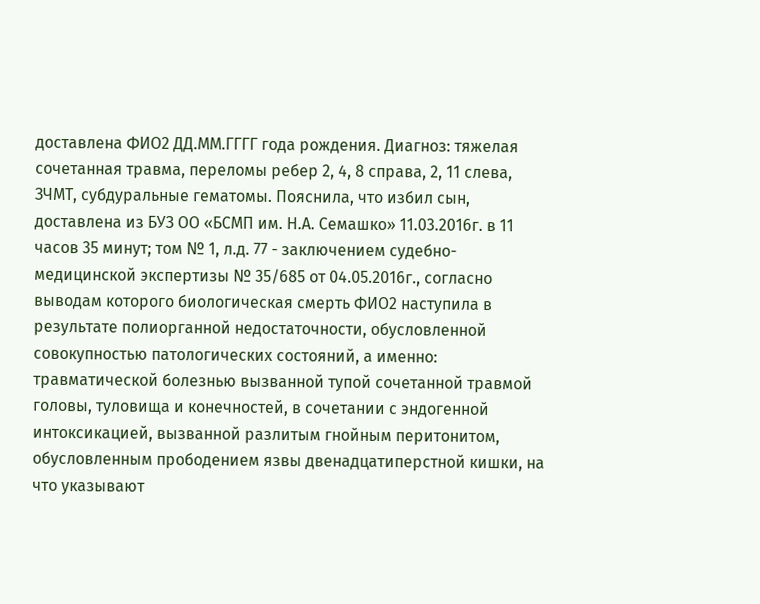доставлена ФИО2 ДД.ММ.ГГГГ года рождения. Диагноз: тяжелая сочетанная травма, переломы ребер 2, 4, 8 справа, 2, 11 слева, ЗЧМТ, субдуральные гематомы. Пояснила, что избил сын, доставлена из БУЗ ОО «БСМП им. Н.А. Семашко» 11.03.2016г. в 11 часов 35 минут; том № 1, л.д. 77 - заключением судебно-медицинской экспертизы № 35/685 от 04.05.2016г., согласно выводам которого биологическая смерть ФИО2 наступила в результате полиорганной недостаточности, обусловленной совокупностью патологических состояний, а именно: травматической болезнью вызванной тупой сочетанной травмой головы, туловища и конечностей, в сочетании с эндогенной интоксикацией, вызванной разлитым гнойным перитонитом, обусловленным прободением язвы двенадцатиперстной кишки, на что указывают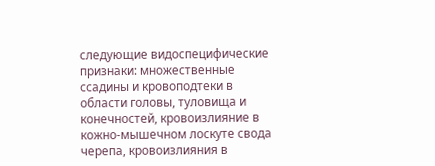следующие видоспецифические признаки: множественные ссадины и кровоподтеки в области головы, туловища и конечностей, кровоизлияние в кожно-мышечном лоскуте свода черепа, кровоизлияния в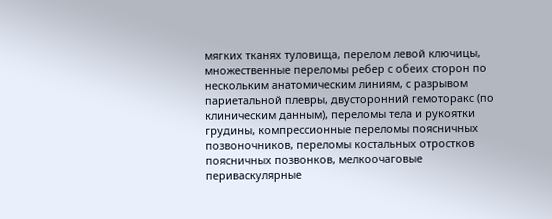мягких тканях туловища, перелом левой ключицы, множественные переломы ребер с обеих сторон по нескольким анатомическим линиям, с разрывом париетальной плевры, двусторонний гемоторакс (по клиническим данным), переломы тела и рукоятки грудины, компрессионные переломы поясничных позвоночников, переломы костальных отростков поясничных позвонков, мелкоочаговые периваскулярные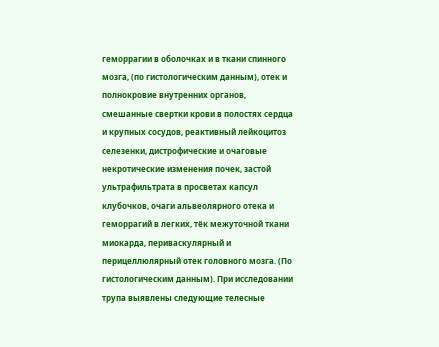геморрагии в оболочках и в ткани спинного мозга, (по гистологическим данным), отек и полнокровие внутренних органов, смешанные свертки крови в полостях сердца и крупных сосудов, реактивный лейкоцитоз селезенки, дистрофические и очаговые некротические изменения почек, застой ультрафильтрата в просветах капсул клубочков, очаги альвеолярного отека и геморрагий в легких, тёк межуточной ткани миокарда, периваскулярный и перицеллюлярный отек головного мозга. (По гистологическим данным). При исследовании трупа выявлены следующие телесные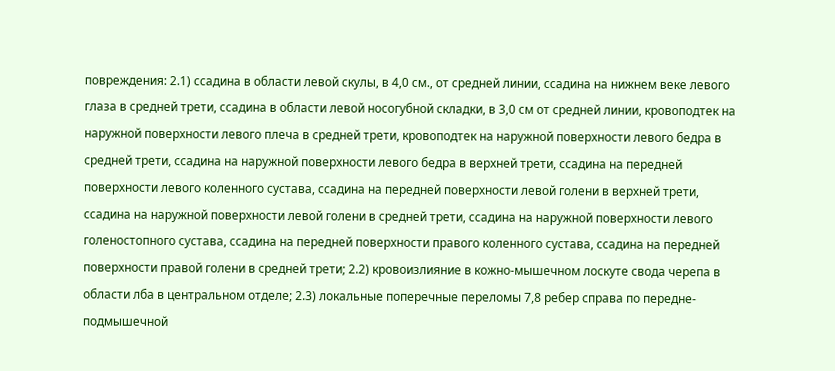повреждения: 2.1) ссадина в области левой скулы, в 4,0 см., от средней линии, ссадина на нижнем веке левого глаза в средней трети, ссадина в области левой носогубной складки, в 3,0 см от средней линии, кровоподтек на наружной поверхности левого плеча в средней трети, кровоподтек на наружной поверхности левого бедра в средней трети, ссадина на наружной поверхности левого бедра в верхней трети, ссадина на передней поверхности левого коленного сустава, ссадина на передней поверхности левой голени в верхней трети, ссадина на наружной поверхности левой голени в средней трети, ссадина на наружной поверхности левого голеностопного сустава, ссадина на передней поверхности правого коленного сустава, ссадина на передней поверхности правой голени в средней трети; 2.2) кровоизлияние в кожно-мышечном лоскуте свода черепа в области лба в центральном отделе; 2.3) локальные поперечные переломы 7,8 ребер справа по передне-подмышечной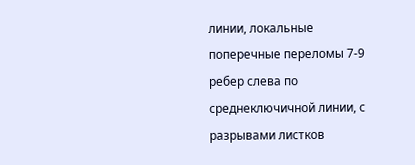линии, локальные поперечные переломы 7-9 ребер слева по среднеключичной линии, с разрывами листков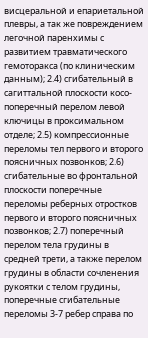висцеральной и епариетальной плевры, а так же повреждением легочной паренхимы с развитием травматического гемоторакса (по клиническим данным); 2.4) сгибательный в сагиттальной плоскости косо-поперечный перелом левой ключицы в проксимальном отделе; 2.5) компрессионные переломы тел первого и второго поясничных позвонков; 2.6) сгибательные во фронтальной плоскости поперечные переломы реберных отростков первого и второго поясничных позвонков; 2.7) поперечный перелом тела грудины в средней трети, а также перелом грудины в области сочленения рукоятки с телом грудины, поперечные сгибательные переломы 3-7 ребер справа по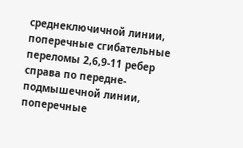среднеключичной линии, поперечные сгибательные переломы 2,6,9-11 ребер справа по передне-подмышечной линии, поперечные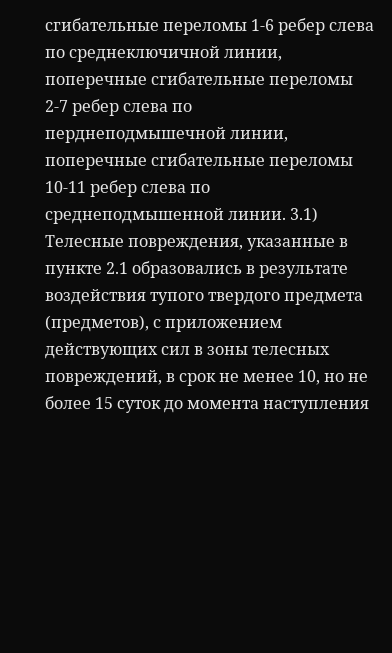сгибательные переломы 1-6 ребер слева по среднеключичной линии, поперечные сгибательные переломы 2-7 ребер слева по перднеподмышечной линии, поперечные сгибательные переломы 10-11 ребер слева по среднеподмышенной линии. 3.1) Телесные повреждения, указанные в пункте 2.1 образовались в результате воздействия тупого твердого предмета (предметов), с приложением действующих сил в зоны телесных повреждений, в срок не менее 10, но не более 15 суток до момента наступления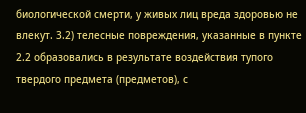биологической смерти, у живых лиц вреда здоровью не влекут. 3.2) телесные повреждения, указанные в пункте 2.2 образовались в результате воздействия тупого твердого предмета (предметов), с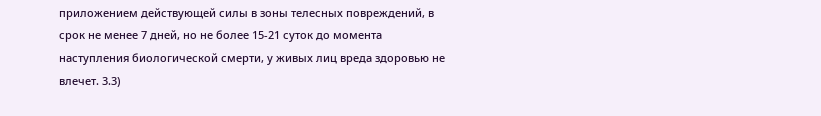приложением действующей силы в зоны телесных повреждений, в срок не менее 7 дней, но не более 15-21 суток до момента наступления биологической смерти, у живых лиц вреда здоровью не влечет. 3.3)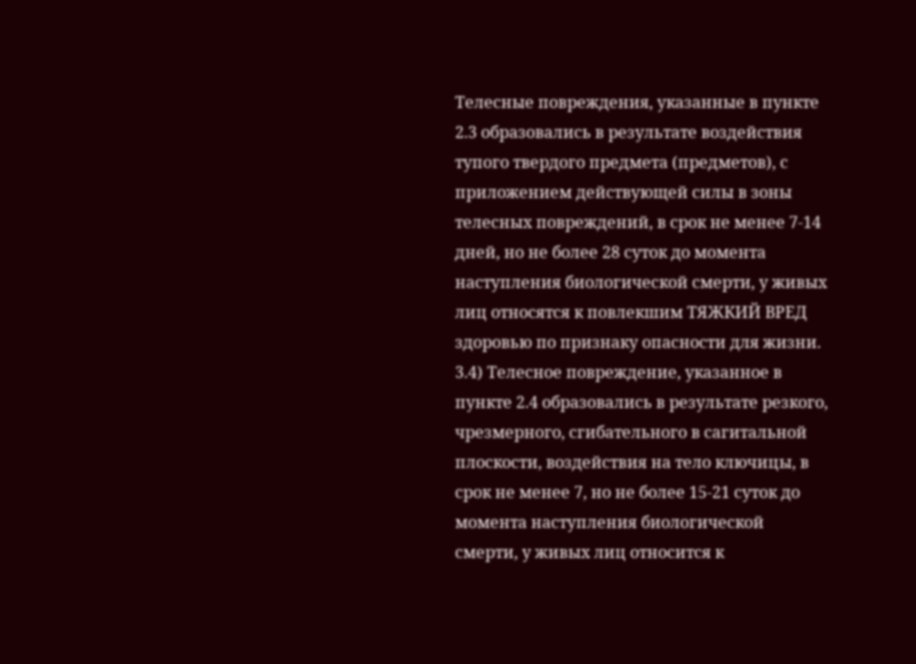Телесные повреждения, указанные в пункте 2.3 образовались в результате воздействия тупого твердого предмета (предметов), с приложением действующей силы в зоны телесных повреждений, в срок не менее 7-14 дней, но не более 28 суток до момента наступления биологической смерти, у живых лиц относятся к повлекшим ТЯЖКИЙ ВРЕД здоровью по признаку опасности для жизни. 3.4) Телесное повреждение, указанное в пункте 2.4 образовались в результате резкого, чрезмерного, сгибательного в сагитальной плоскости, воздействия на тело ключицы, в срок не менее 7, но не более 15-21 суток до момента наступления биологической смерти, у живых лиц относится к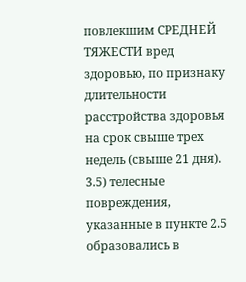повлекшим СРЕДНЕЙ ТЯЖЕСТИ вред здоровью, по признаку длительности расстройства здоровья на срок свыше трех недель (свыше 21 дня). 3.5) телесные повреждения, указанные в пункте 2.5 образовались в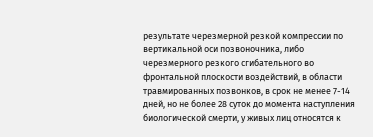результате черезмерной резкой компрессии по вертикальной оси позвоночника, либо черезмерного резкого сгибательного во фронтальной плоскости воздействий, в области травмированных позвонков, в срок не менее 7-14 дней, но не более 28 суток до момента наступления биологической смерти, у живых лиц относятся к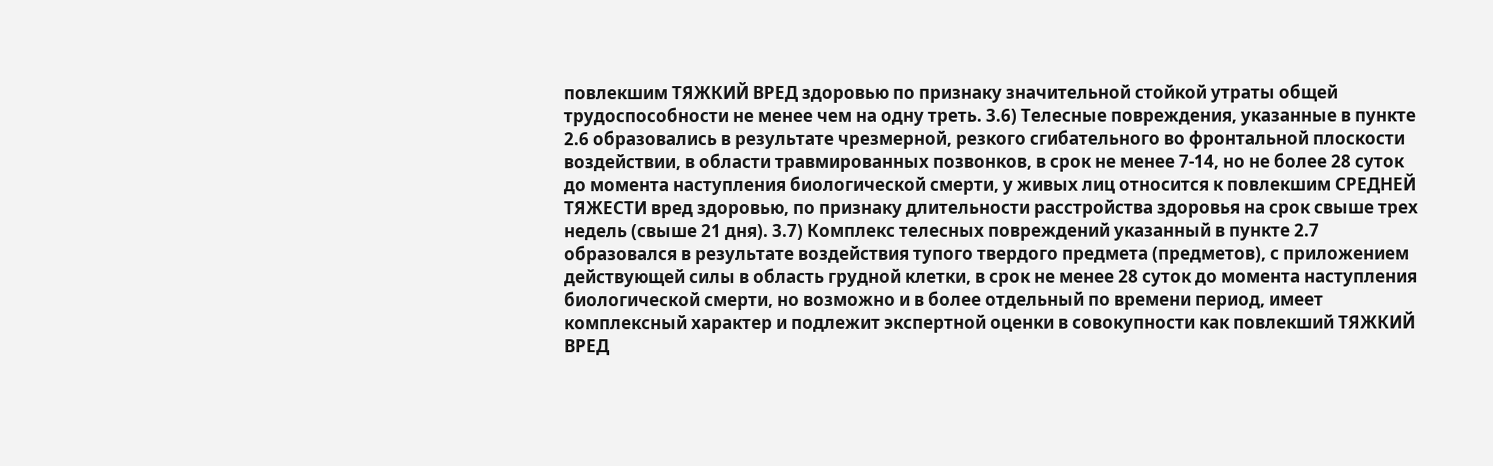повлекшим ТЯЖКИЙ ВРЕД здоровью по признаку значительной стойкой утраты общей трудоспособности не менее чем на одну треть. 3.6) Телесные повреждения, указанные в пункте 2.6 образовались в результате чрезмерной, резкого сгибательного во фронтальной плоскости воздействии, в области травмированных позвонков, в срок не менее 7-14, но не более 28 суток до момента наступления биологической смерти, у живых лиц относится к повлекшим СРЕДНЕЙ ТЯЖЕСТИ вред здоровью, по признаку длительности расстройства здоровья на срок свыше трех недель (свыше 21 дня). 3.7) Комплекс телесных повреждений указанный в пункте 2.7 образовался в результате воздействия тупого твердого предмета (предметов), с приложением действующей силы в область грудной клетки, в срок не менее 28 суток до момента наступления биологической смерти, но возможно и в более отдельный по времени период, имеет комплексный характер и подлежит экспертной оценки в совокупности как повлекший ТЯЖКИЙ ВРЕД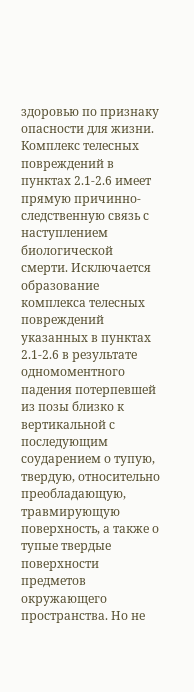здоровью по признаку опасности для жизни. Комплекс телесных повреждений в пунктах 2.1-2.6 имеет прямую причинно-следственную связь с наступлением биологической смерти. Исключается образование комплекса телесных повреждений указанных в пунктах 2.1-2.6 в результате одномоментного падения потерпевшей из позы близко к вертикальной с последующим соударением о тупую, твердую, относительно преобладающую, травмирующую поверхность, а также о тупые твердые поверхности предметов окружающего пространства. Но не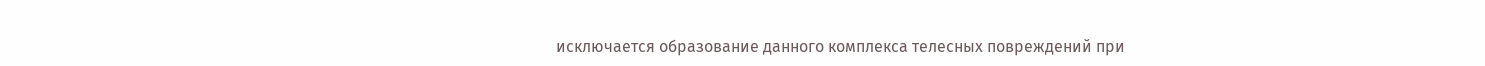исключается образование данного комплекса телесных повреждений при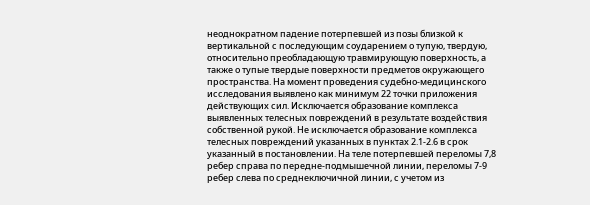неоднократном падение потерпевшей из позы близкой к вертикальной с последующим соударением о тупую, твердую, относительно преобладающую травмирующую поверхность, а также о тупые твердые поверхности предметов окружающего пространства. На момент проведения судебно-медицинского исследования выявлено как минимум 22 точки приложения действующих сил. Исключается образование комплекса выявленных телесных повреждений в результате воздействия собственной рукой. Не исключается образование комплекса телесных повреждений указанных в пунктах 2.1-2.6 в срок указанный в постановлении. На теле потерпевшей переломы 7,8 ребер справа по передне-подмышечной линии, переломы 7-9 ребер слева по среднеключичной линии, с учетом из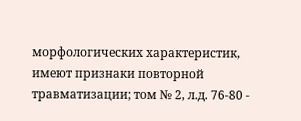морфологических характеристик, имеют признаки повторной травматизации; том № 2, л.д. 76-80 -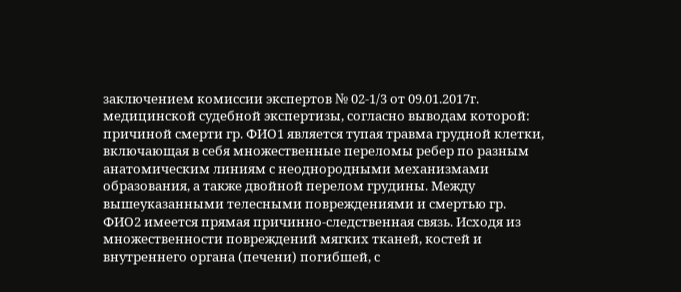заключением комиссии экспертов № 02-1/3 от 09.01.2017г. медицинской судебной экспертизы, согласно выводам которой: причиной смерти гр. ФИО1 является тупая травма грудной клетки, включающая в себя множественные переломы ребер по разным анатомическим линиям с неоднородными механизмами образования, а также двойной перелом грудины. Между вышеуказанными телесными повреждениями и смертью гр. ФИО2 имеется прямая причинно-следственная связь. Исходя из множественности повреждений мягких тканей, костей и внутреннего органа (печени) погибшей, с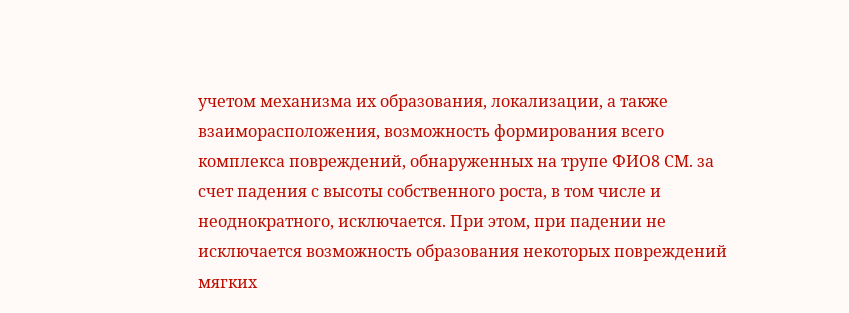учетом механизма их образования, локализации, а также взаиморасположения, возможность формирования всего комплекса повреждений, обнаруженных на трупе ФИО8 СМ. за счет падения с высоты собственного роста, в том числе и неоднократного, исключается. При этом, при падении не исключается возможность образования некоторых повреждений мягких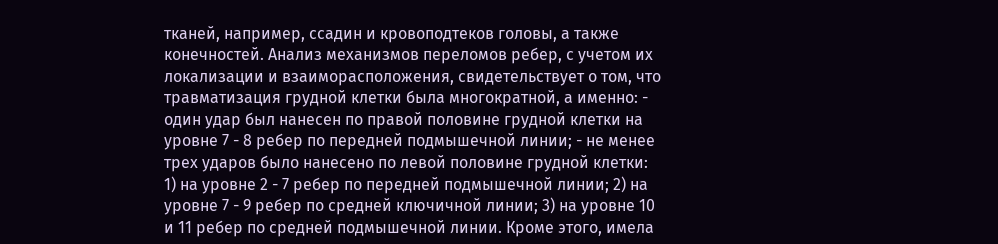тканей, например, ссадин и кровоподтеков головы, а также конечностей. Анализ механизмов переломов ребер, с учетом их локализации и взаиморасположения, свидетельствует о том, что травматизация грудной клетки была многократной, а именно: - один удар был нанесен по правой половине грудной клетки на уровне 7 - 8 ребер по передней подмышечной линии; - не менее трех ударов было нанесено по левой половине грудной клетки: 1) на уровне 2 - 7 ребер по передней подмышечной линии; 2) на уровне 7 - 9 ребер по средней ключичной линии; 3) на уровне 10 и 11 ребер по средней подмышечной линии. Кроме этого, имела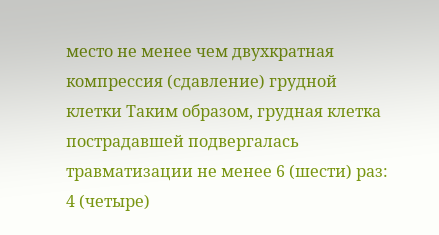место не менее чем двухкратная компрессия (сдавление) грудной клетки Таким образом, грудная клетка пострадавшей подвергалась травматизации не менее 6 (шести) раз: 4 (четыре)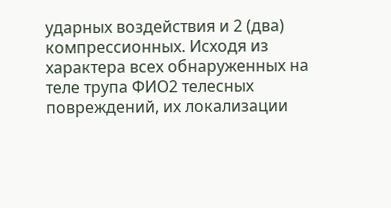ударных воздействия и 2 (два) компрессионных. Исходя из характера всех обнаруженных на теле трупа ФИО2 телесных повреждений, их локализации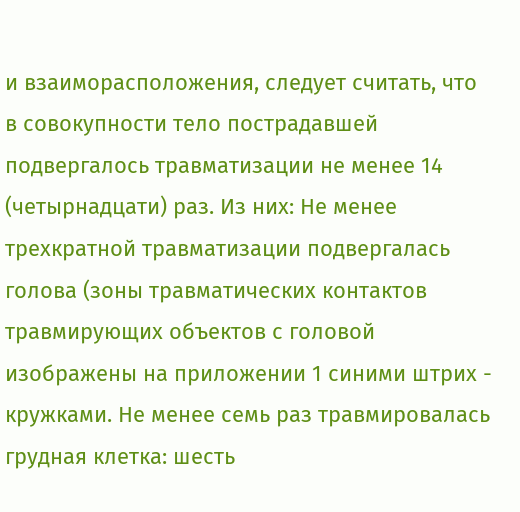и взаиморасположения, следует считать, что в совокупности тело пострадавшей подвергалось травматизации не менее 14 (четырнадцати) раз. Из них: Не менее трехкратной травматизации подвергалась голова (зоны травматических контактов травмирующих объектов с головой изображены на приложении 1 синими штрих - кружками. Не менее семь раз травмировалась грудная клетка: шесть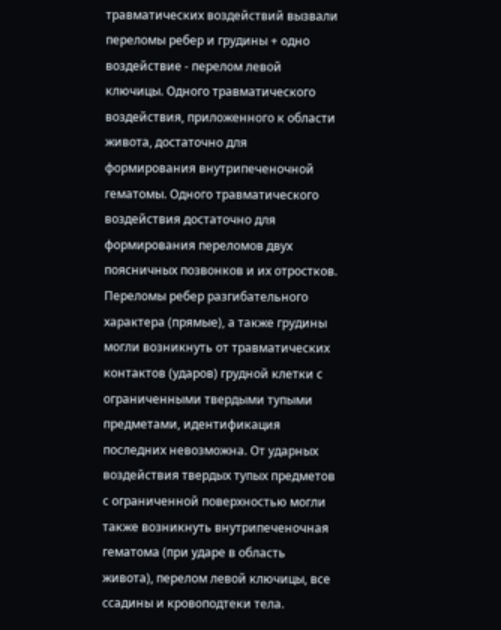травматических воздействий вызвали переломы ребер и грудины + одно воздействие - перелом левой ключицы. Одного травматического воздействия, приложенного к области живота, достаточно для формирования внутрипеченочной гематомы. Одного травматического воздействия достаточно для формирования переломов двух поясничных позвонков и их отростков. Переломы ребер разгибательного характера (прямые), а также грудины могли возникнуть от травматических контактов (ударов) грудной клетки с ограниченными твердыми тупыми предметами, идентификация последних невозможна. От ударных воздействия твердых тупых предметов с ограниченной поверхностью могли также возникнуть внутрипеченочная гематома (при ударе в область живота), перелом левой ключицы, все ссадины и кровоподтеки тела.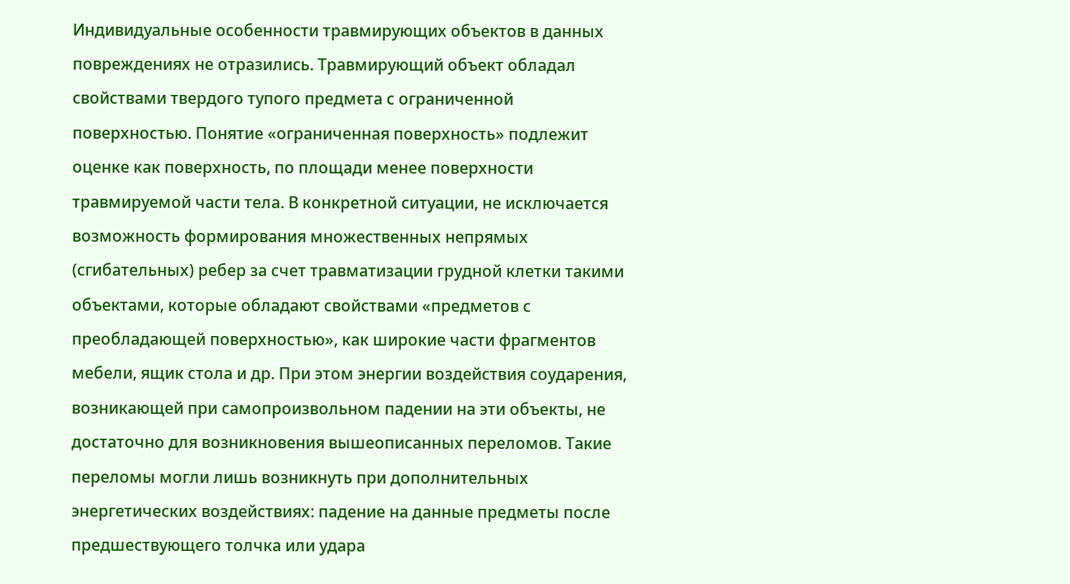Индивидуальные особенности травмирующих объектов в данных повреждениях не отразились. Травмирующий объект обладал свойствами твердого тупого предмета с ограниченной поверхностью. Понятие «ограниченная поверхность» подлежит оценке как поверхность, по площади менее поверхности травмируемой части тела. В конкретной ситуации, не исключается возможность формирования множественных непрямых (сгибательных) ребер за счет травматизации грудной клетки такими объектами, которые обладают свойствами «предметов с преобладающей поверхностью», как широкие части фрагментов мебели, ящик стола и др. При этом энергии воздействия соударения, возникающей при самопроизвольном падении на эти объекты, не достаточно для возникновения вышеописанных переломов. Такие переломы могли лишь возникнуть при дополнительных энергетических воздействиях: падение на данные предметы после предшествующего толчка или удара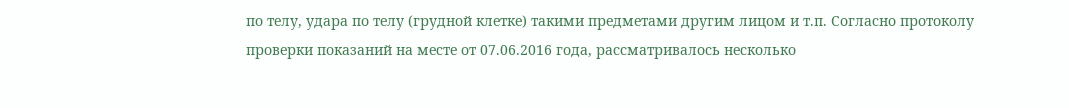по телу, удара по телу (грудной клетке) такими предметами другим лицом и т.п. Согласно протоколу проверки показаний на месте от 07.06.2016 года, рассматривалось несколько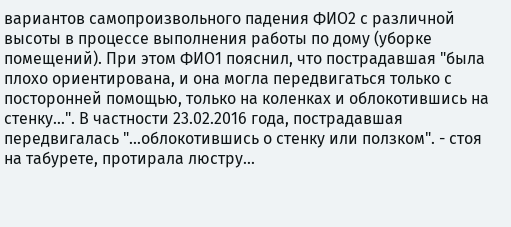вариантов самопроизвольного падения ФИО2 с различной высоты в процессе выполнения работы по дому (уборке помещений). При этом ФИО1 пояснил, что пострадавшая "была плохо ориентирована, и она могла передвигаться только с посторонней помощью, только на коленках и облокотившись на стенку…". В частности 23.02.2016 года, пострадавшая передвигалась "...облокотившись о стенку или ползком". - стоя на табурете, протирала люстру...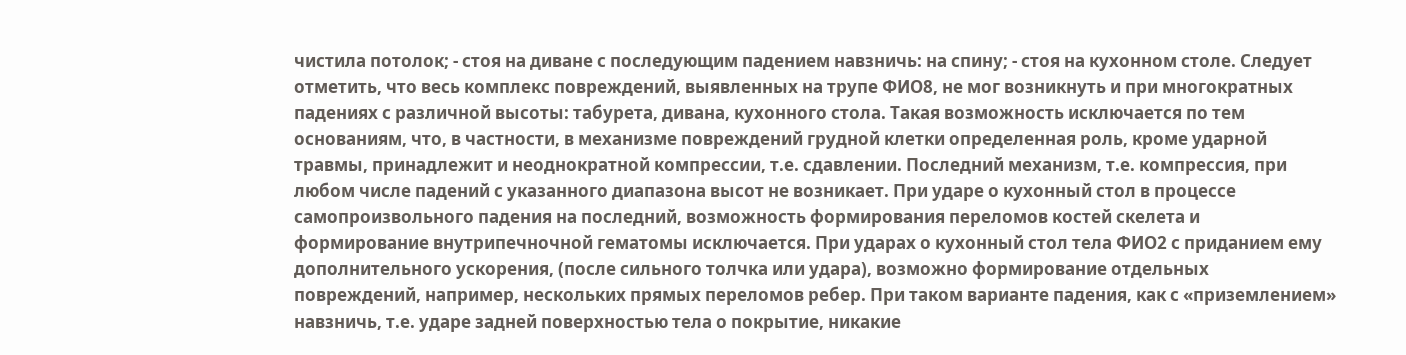чистила потолок; - стоя на диване с последующим падением навзничь: на спину; - стоя на кухонном столе. Следует отметить, что весь комплекс повреждений, выявленных на трупе ФИО8, не мог возникнуть и при многократных падениях с различной высоты: табурета, дивана, кухонного стола. Такая возможность исключается по тем основаниям, что, в частности, в механизме повреждений грудной клетки определенная роль, кроме ударной травмы, принадлежит и неоднократной компрессии, т.е. сдавлении. Последний механизм, т.е. компрессия, при любом числе падений с указанного диапазона высот не возникает. При ударе о кухонный стол в процессе самопроизвольного падения на последний, возможность формирования переломов костей скелета и формирование внутрипечночной гематомы исключается. При ударах о кухонный стол тела ФИО2 с приданием ему дополнительного ускорения, (после сильного толчка или удара), возможно формирование отдельных повреждений, например, нескольких прямых переломов ребер. При таком варианте падения, как с «приземлением» навзничь, т.е. ударе задней поверхностью тела о покрытие, никакие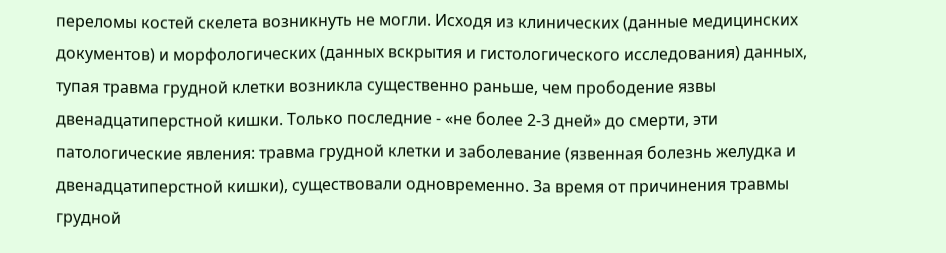переломы костей скелета возникнуть не могли. Исходя из клинических (данные медицинских документов) и морфологических (данных вскрытия и гистологического исследования) данных, тупая травма грудной клетки возникла существенно раньше, чем прободение язвы двенадцатиперстной кишки. Только последние - «не более 2-3 дней» до смерти, эти патологические явления: травма грудной клетки и заболевание (язвенная болезнь желудка и двенадцатиперстной кишки), существовали одновременно. За время от причинения травмы грудной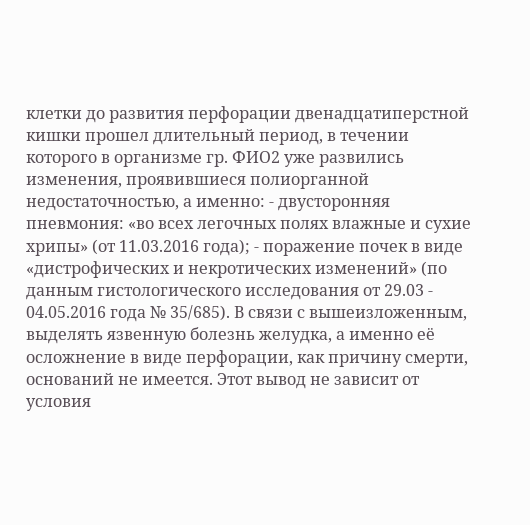клетки до развития перфорации двенадцатиперстной кишки прошел длительный период, в течении которого в организме гр. ФИО2 уже развились изменения, проявившиеся полиорганной недостаточностью, а именно: - двусторонняя пневмония: «во всех легочных полях влажные и сухие хрипы» (от 11.03.2016 года); - поражение почек в виде «дистрофических и некротических изменений» (по данным гистологического исследования от 29.03 - 04.05.2016 года № 35/685). В связи с вышеизложенным, выделять язвенную болезнь желудка, а именно её осложнение в виде перфорации, как причину смерти, оснований не имеется. Этот вывод не зависит от условия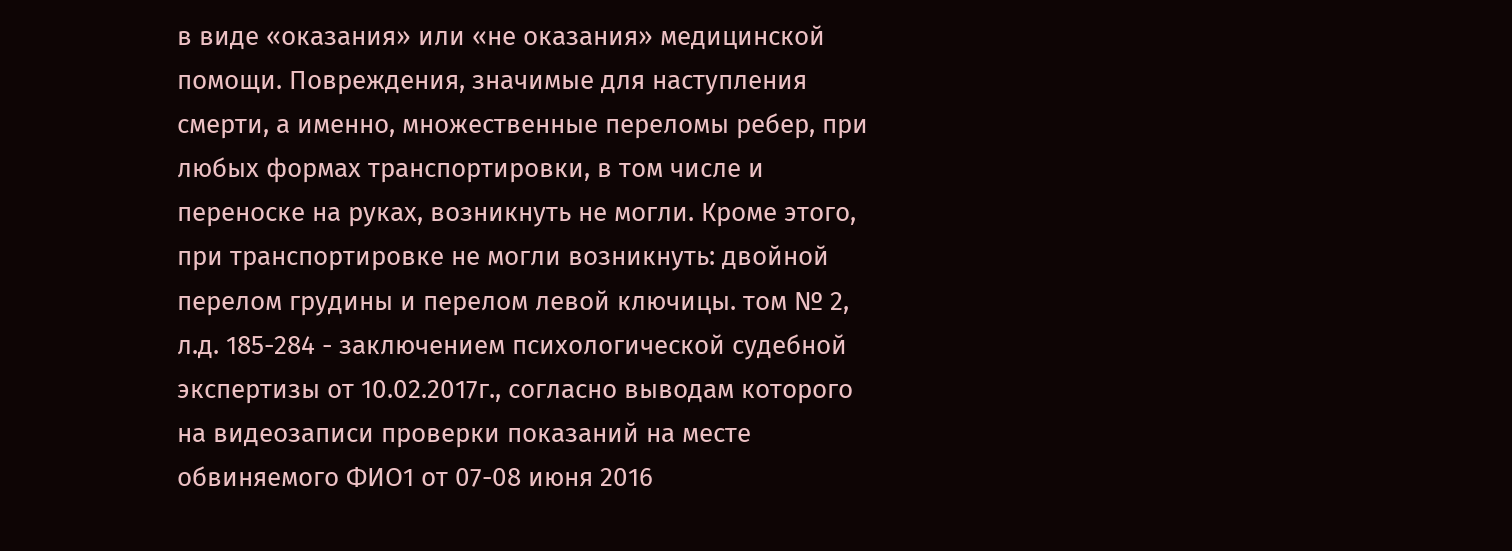в виде «оказания» или «не оказания» медицинской помощи. Повреждения, значимые для наступления смерти, а именно, множественные переломы ребер, при любых формах транспортировки, в том числе и переноске на руках, возникнуть не могли. Кроме этого, при транспортировке не могли возникнуть: двойной перелом грудины и перелом левой ключицы. том № 2, л.д. 185-284 - заключением психологической судебной экспертизы от 10.02.2017г., согласно выводам которого на видеозаписи проверки показаний на месте обвиняемого ФИО1 от 07-08 июня 2016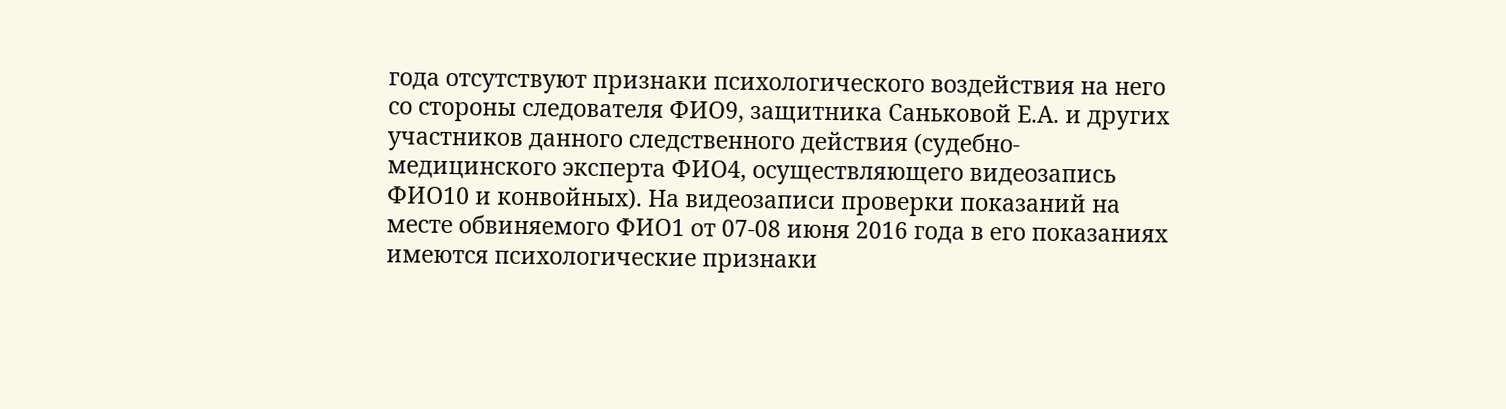года отсутствуют признаки психологического воздействия на него со стороны следователя ФИО9, защитника Саньковой Е.А. и других участников данного следственного действия (судебно-медицинского эксперта ФИО4, осуществляющего видеозапись ФИО10 и конвойных). На видеозаписи проверки показаний на месте обвиняемого ФИО1 от 07-08 июня 2016 года в его показаниях имеются психологические признаки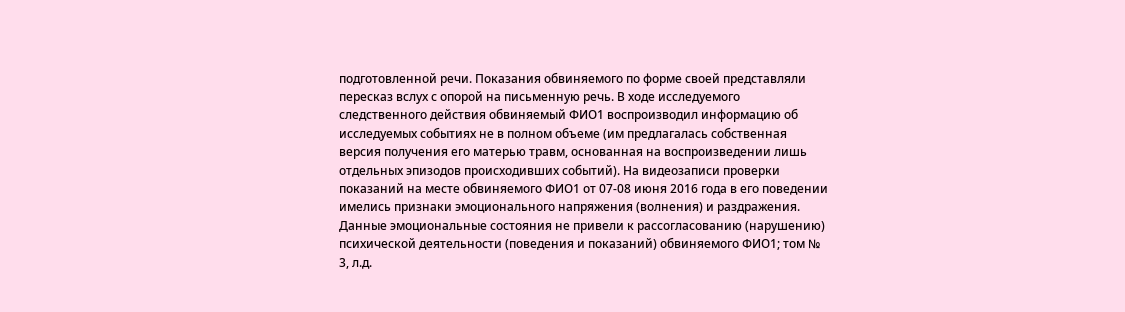подготовленной речи. Показания обвиняемого по форме своей представляли пересказ вслух с опорой на письменную речь. В ходе исследуемого следственного действия обвиняемый ФИО1 воспроизводил информацию об исследуемых событиях не в полном объеме (им предлагалась собственная версия получения его матерью травм, основанная на воспроизведении лишь отдельных эпизодов происходивших событий). На видеозаписи проверки показаний на месте обвиняемого ФИО1 от 07-08 июня 2016 года в его поведении имелись признаки эмоционального напряжения (волнения) и раздражения. Данные эмоциональные состояния не привели к рассогласованию (нарушению) психической деятельности (поведения и показаний) обвиняемого ФИО1; том № 3, л.д.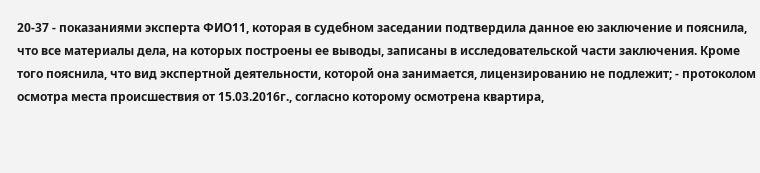20-37 - показаниями эксперта ФИО11, которая в судебном заседании подтвердила данное ею заключение и пояснила, что все материалы дела, на которых построены ее выводы, записаны в исследовательской части заключения. Кроме того пояснила, что вид экспертной деятельности, которой она занимается, лицензированию не подлежит; - протоколом осмотра места происшествия от 15.03.2016г., согласно которому осмотрена квартира,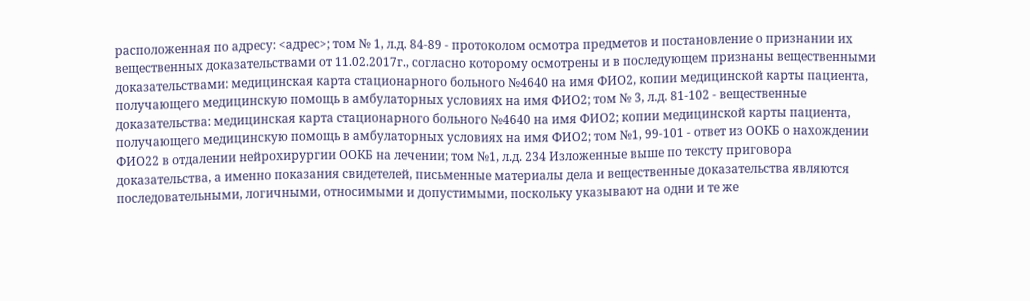расположенная по адресу: <адрес>; том № 1, л.д. 84-89 - протоколом осмотра предметов и постановление о признании их вещественных доказательствами от 11.02.2017г., согласно которому осмотрены и в последующем признаны вещественными доказательствами: медицинская карта стационарного больного №4640 на имя ФИО2, копии медицинской карты пациента, получающего медицинскую помощь в амбулаторных условиях на имя ФИО2; том № 3, л.д. 81-102 - вещественные доказательства: медицинская карта стационарного больного №4640 на имя ФИО2; копии медицинской карты пациента, получающего медицинскую помощь в амбулаторных условиях на имя ФИО2; том №1, 99-101 - ответ из ООКБ о нахождении ФИО22 в отдалении нейрохирургии ООКБ на лечении; том №1, л.д. 234 Изложенные выше по тексту приговора доказательства, а именно показания свидетелей, письменные материалы дела и вещественные доказательства являются последовательными, логичными, относимыми и допустимыми, поскольку указывают на одни и те же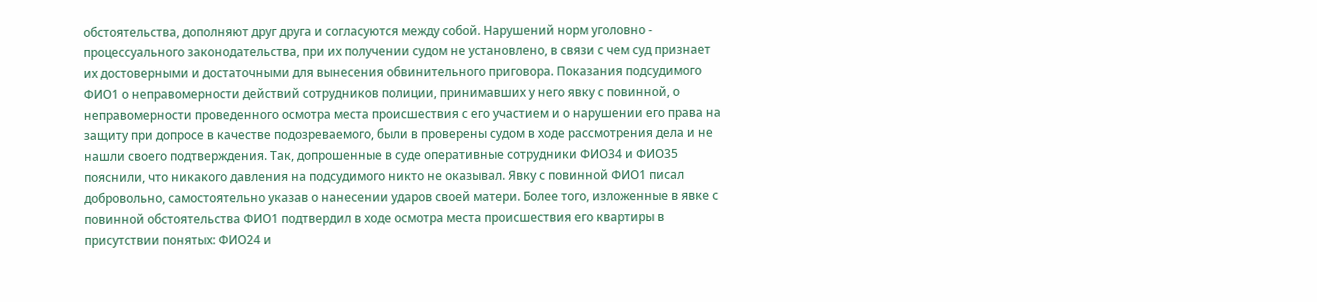обстоятельства, дополняют друг друга и согласуются между собой. Нарушений норм уголовно - процессуального законодательства, при их получении судом не установлено, в связи с чем суд признает их достоверными и достаточными для вынесения обвинительного приговора. Показания подсудимого ФИО1 о неправомерности действий сотрудников полиции, принимавших у него явку с повинной, о неправомерности проведенного осмотра места происшествия с его участием и о нарушении его права на защиту при допросе в качестве подозреваемого, были в проверены судом в ходе рассмотрения дела и не нашли своего подтверждения. Так, допрошенные в суде оперативные сотрудники ФИО34 и ФИО35 пояснили, что никакого давления на подсудимого никто не оказывал. Явку с повинной ФИО1 писал добровольно, самостоятельно указав о нанесении ударов своей матери. Более того, изложенные в явке с повинной обстоятельства ФИО1 подтвердил в ходе осмотра места происшествия его квартиры в присутствии понятых: ФИО24 и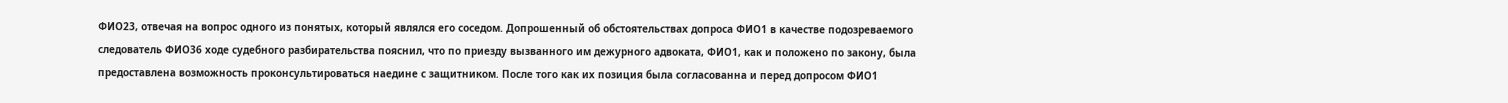ФИО23, отвечая на вопрос одного из понятых, который являлся его соседом. Допрошенный об обстоятельствах допроса ФИО1 в качестве подозреваемого следователь ФИО36 ходе судебного разбирательства пояснил, что по приезду вызванного им дежурного адвоката, ФИО1, как и положено по закону, была предоставлена возможность проконсультироваться наедине с защитником. После того как их позиция была согласованна и перед допросом ФИО1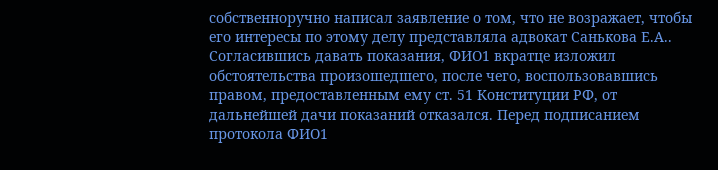собственноручно написал заявление о том, что не возражает, чтобы его интересы по этому делу представляла адвокат Санькова Е.А.. Согласившись давать показания, ФИО1 вкратце изложил обстоятельства произошедшего, после чего, воспользовавшись правом, предоставленным ему ст. 51 Конституции РФ, от дальнейшей дачи показаний отказался. Перед подписанием протокола ФИО1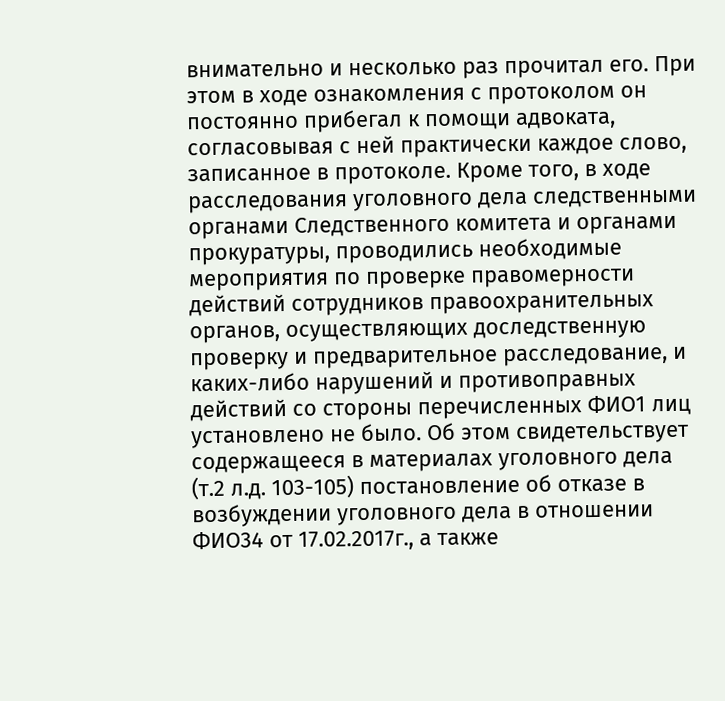внимательно и несколько раз прочитал его. При этом в ходе ознакомления с протоколом он постоянно прибегал к помощи адвоката, согласовывая с ней практически каждое слово, записанное в протоколе. Кроме того, в ходе расследования уголовного дела следственными органами Следственного комитета и органами прокуратуры, проводились необходимые мероприятия по проверке правомерности действий сотрудников правоохранительных органов, осуществляющих доследственную проверку и предварительное расследование, и каких-либо нарушений и противоправных действий со стороны перечисленных ФИО1 лиц установлено не было. Об этом свидетельствует содержащееся в материалах уголовного дела (т.2 л.д. 103-105) постановление об отказе в возбуждении уголовного дела в отношении ФИО34 от 17.02.2017г., а также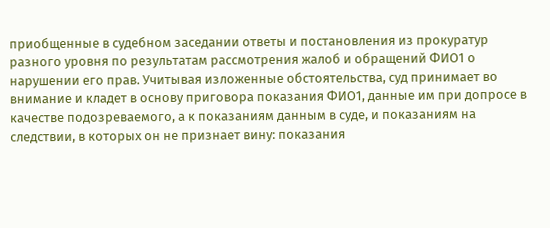приобщенные в судебном заседании ответы и постановления из прокуратур разного уровня по результатам рассмотрения жалоб и обращений ФИО1 о нарушении его прав. Учитывая изложенные обстоятельства, суд принимает во внимание и кладет в основу приговора показания ФИО1, данные им при допросе в качестве подозреваемого, а к показаниям данным в суде, и показаниям на следствии, в которых он не признает вину: показания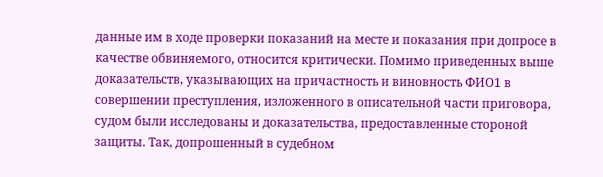данные им в ходе проверки показаний на месте и показания при допросе в качестве обвиняемого, относится критически. Помимо приведенных выше доказательств, указывающих на причастность и виновность ФИО1 в совершении преступления, изложенного в описательной части приговора, судом были исследованы и доказательства, предоставленные стороной защиты. Так, допрошенный в судебном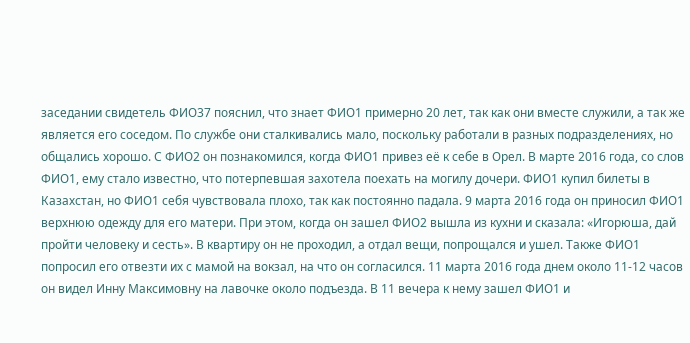заседании свидетель ФИО37 пояснил, что знает ФИО1 примерно 20 лет, так как они вместе служили, а так же является его соседом. По службе они сталкивались мало, поскольку работали в разных подразделениях, но общались хорошо. С ФИО2 он познакомился, когда ФИО1 привез её к себе в Орел. В марте 2016 года, со слов ФИО1, ему стало известно, что потерпевшая захотела поехать на могилу дочери. ФИО1 купил билеты в Казахстан, но ФИО1 себя чувствовала плохо, так как постоянно падала. 9 марта 2016 года он приносил ФИО1 верхнюю одежду для его матери. При этом, когда он зашел ФИО2 вышла из кухни и сказала: «Игорюша, дай пройти человеку и сесть». В квартиру он не проходил, а отдал вещи, попрощался и ушел. Также ФИО1 попросил его отвезти их с мамой на вокзал, на что он согласился. 11 марта 2016 года днем около 11-12 часов он видел Инну Максимовну на лавочке около подъезда. В 11 вечера к нему зашел ФИО1 и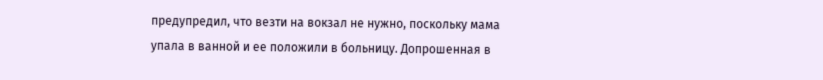предупредил, что везти на вокзал не нужно, поскольку мама упала в ванной и ее положили в больницу. Допрошенная в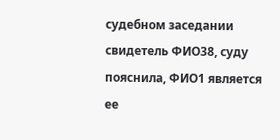судебном заседании свидетель ФИО38, суду пояснила, ФИО1 является ее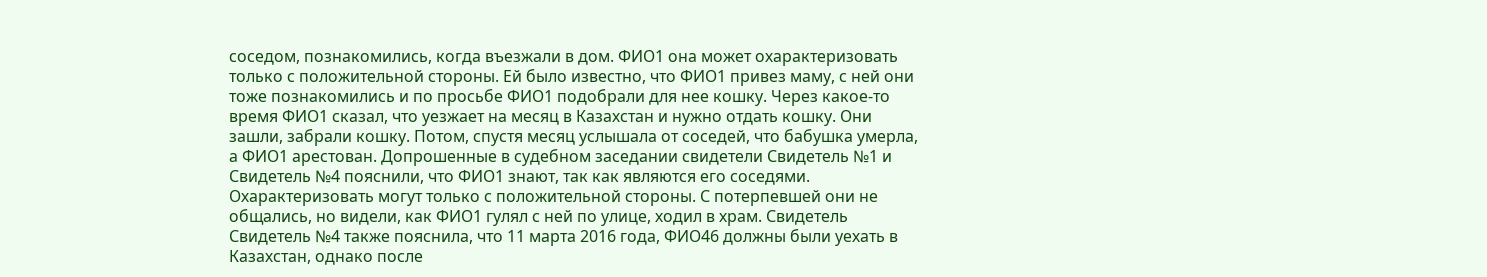соседом, познакомились, когда въезжали в дом. ФИО1 она может охарактеризовать только с положительной стороны. Ей было известно, что ФИО1 привез маму, с ней они тоже познакомились и по просьбе ФИО1 подобрали для нее кошку. Через какое-то время ФИО1 сказал, что уезжает на месяц в Казахстан и нужно отдать кошку. Они зашли, забрали кошку. Потом, спустя месяц услышала от соседей, что бабушка умерла, а ФИО1 арестован. Допрошенные в судебном заседании свидетели Свидетель №1 и Свидетель №4 пояснили, что ФИО1 знают, так как являются его соседями. Охарактеризовать могут только с положительной стороны. С потерпевшей они не общались, но видели, как ФИО1 гулял с ней по улице, ходил в храм. Свидетель Свидетель №4 также пояснила, что 11 марта 2016 года, ФИО46 должны были уехать в Казахстан, однако после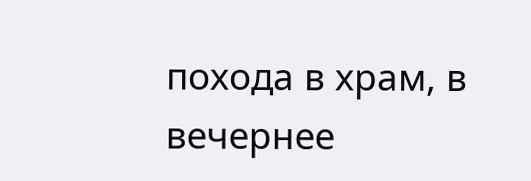похода в храм, в вечернее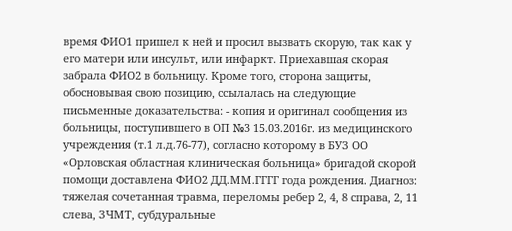время ФИО1 пришел к ней и просил вызвать скорую, так как у его матери или инсульт, или инфаркт. Приехавшая скорая забрала ФИО2 в больницу. Кроме того, сторона защиты, обосновывая свою позицию, ссылалась на следующие письменные доказательства: - копия и оригинал сообщения из больницы, поступившего в ОП №3 15.03.2016г. из медицинского учреждения (т.1 л.д.76-77), согласно которому в БУЗ ОО «Орловская областная клиническая больница» бригадой скорой помощи доставлена ФИО2 ДД.ММ.ГГГГ года рождения. Диагноз: тяжелая сочетанная травма, переломы ребер 2, 4, 8 справа, 2, 11 слева, ЗЧМТ, субдуральные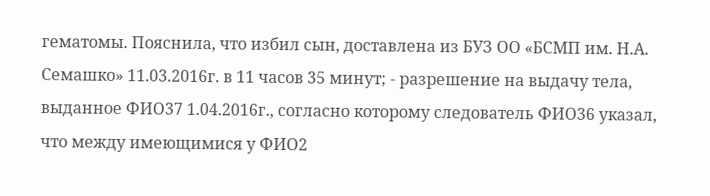гематомы. Пояснила, что избил сын, доставлена из БУЗ ОО «БСМП им. Н.А. Семашко» 11.03.2016г. в 11 часов 35 минут; - разрешение на выдачу тела, выданное ФИО37 1.04.2016г., согласно которому следователь ФИО36 указал, что между имеющимися у ФИО2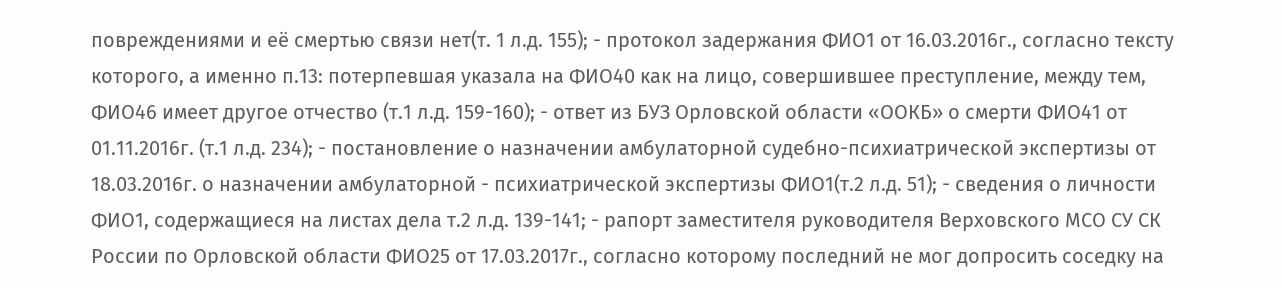повреждениями и её смертью связи нет(т. 1 л.д. 155); - протокол задержания ФИО1 от 16.03.2016г., согласно тексту которого, а именно п.13: потерпевшая указала на ФИО40 как на лицо, совершившее преступление, между тем, ФИО46 имеет другое отчество (т.1 л.д. 159-160); - ответ из БУЗ Орловской области «ООКБ» о смерти ФИО41 от 01.11.2016г. (т.1 л.д. 234); - постановление о назначении амбулаторной судебно-психиатрической экспертизы от 18.03.2016г. о назначении амбулаторной - психиатрической экспертизы ФИО1(т.2 л.д. 51); - сведения о личности ФИО1, содержащиеся на листах дела т.2 л.д. 139-141; - рапорт заместителя руководителя Верховского МСО СУ СК России по Орловской области ФИО25 от 17.03.2017г., согласно которому последний не мог допросить соседку на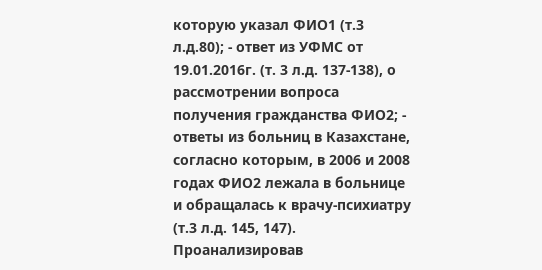которую указал ФИО1 (т.3 л.д.80); - ответ из УФМС от 19.01.2016г. (т. 3 л.д. 137-138), о рассмотрении вопроса получения гражданства ФИО2; - ответы из больниц в Казахстане, согласно которым, в 2006 и 2008 годах ФИО2 лежала в больнице и обращалась к врачу-психиатру (т.3 л.д. 145, 147). Проанализировав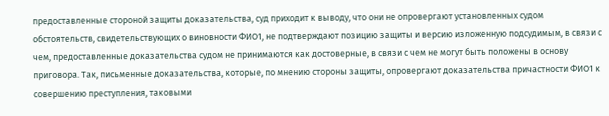предоставленные стороной защиты доказательства, суд приходит к выводу, что они не опровергают установленных судом обстоятельств, свидетельствующих о виновности ФИО1, не подтверждают позицию защиты и версию изложенную подсудимым, в связи с чем, предоставленные доказательства судом не принимаются как достоверные, в связи с чем не могут быть положены в основу приговора. Так, письменные доказательства, которые, по мнению стороны защиты, опровергают доказательства причастности ФИО1 к совершению преступления, таковыми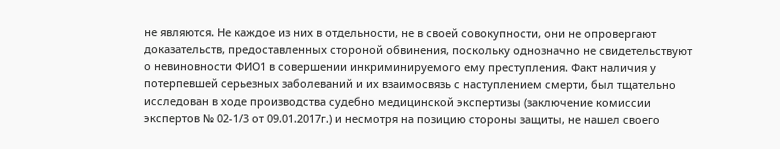не являются. Не каждое из них в отдельности, не в своей совокупности, они не опровергают доказательств, предоставленных стороной обвинения, поскольку однозначно не свидетельствуют о невиновности ФИО1 в совершении инкриминируемого ему преступления. Факт наличия у потерпевшей серьезных заболеваний и их взаимосвязь с наступлением смерти, был тщательно исследован в ходе производства судебно медицинской экспертизы (заключение комиссии экспертов № 02-1/3 от 09.01.2017г.) и несмотря на позицию стороны защиты, не нашел своего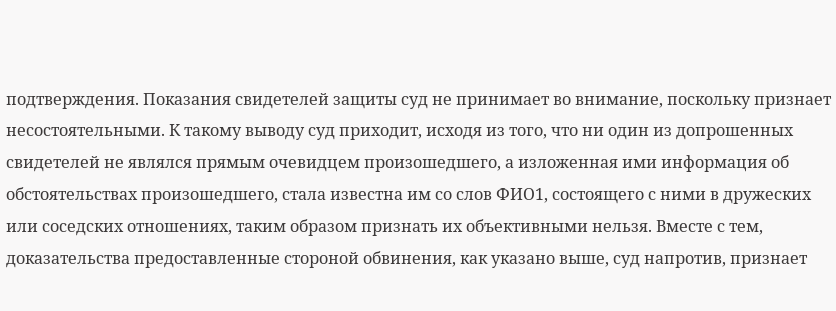подтверждения. Показания свидетелей защиты суд не принимает во внимание, поскольку признает несостоятельными. К такому выводу суд приходит, исходя из того, что ни один из допрошенных свидетелей не являлся прямым очевидцем произошедшего, а изложенная ими информация об обстоятельствах произошедшего, стала известна им со слов ФИО1, состоящего с ними в дружеских или соседских отношениях, таким образом признать их объективными нельзя. Вместе с тем, доказательства предоставленные стороной обвинения, как указано выше, суд напротив, признает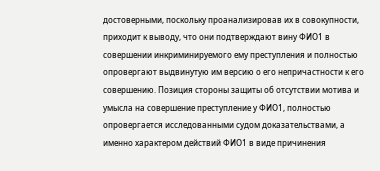достоверными, поскольку проанализировав их в совокупности, приходит к выводу, что они подтверждают вину ФИО1 в совершении инкриминируемого ему преступления и полностью опровергают выдвинутую им версию о его непричастности к его совершению. Позиция стороны защиты об отсутствии мотива и умысла на совершение преступление у ФИО1, полностью опровергается исследованными судом доказательствами, а именно характером действий ФИО1 в виде причинения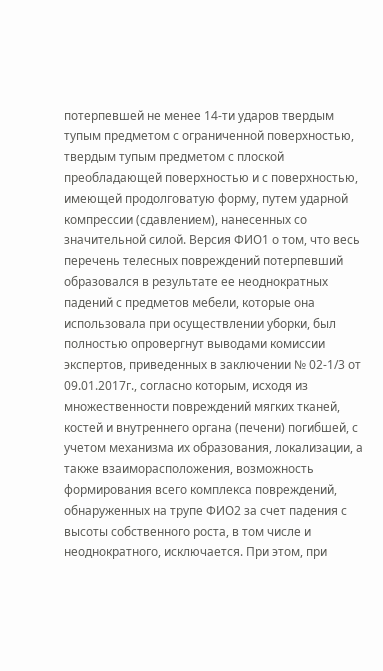потерпевшей не менее 14-ти ударов твердым тупым предметом с ограниченной поверхностью, твердым тупым предметом с плоской преобладающей поверхностью и с поверхностью, имеющей продолговатую форму, путем ударной компрессии (сдавлением), нанесенных со значительной силой. Версия ФИО1 о том, что весь перечень телесных повреждений потерпевший образовался в результате ее неоднократных падений с предметов мебели, которые она использовала при осуществлении уборки, был полностью опровергнут выводами комиссии экспертов, приведенных в заключении № 02-1/3 от 09.01.2017г., согласно которым, исходя из множественности повреждений мягких тканей, костей и внутреннего органа (печени) погибшей, с учетом механизма их образования, локализации, а также взаиморасположения, возможность формирования всего комплекса повреждений, обнаруженных на трупе ФИО2 за счет падения с высоты собственного роста, в том числе и неоднократного, исключается. При этом, при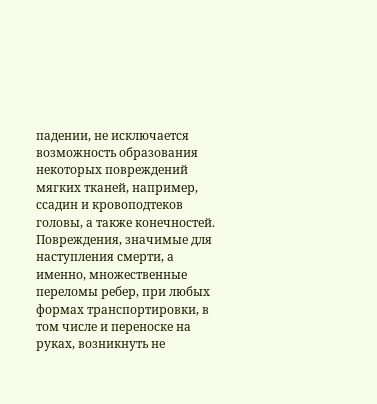падении, не исключается возможность образования некоторых повреждений мягких тканей, например, ссадин и кровоподтеков головы, а также конечностей. Повреждения, значимые для наступления смерти, а именно, множественные переломы ребер, при любых формах транспортировки, в том числе и переноске на руках, возникнуть не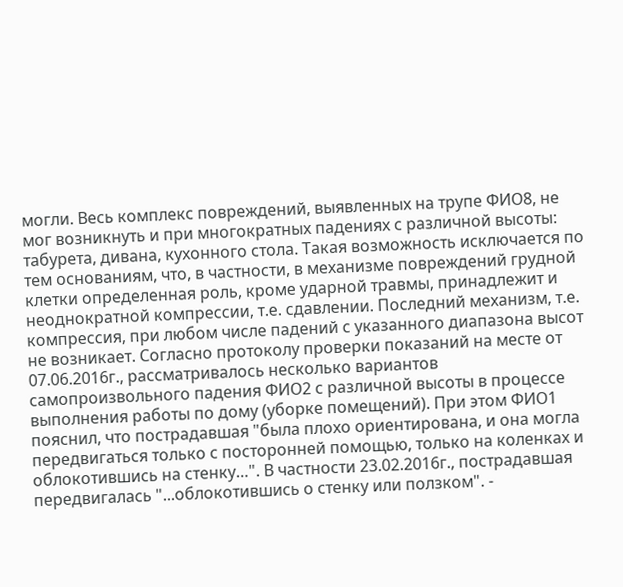могли. Весь комплекс повреждений, выявленных на трупе ФИО8, не мог возникнуть и при многократных падениях с различной высоты: табурета, дивана, кухонного стола. Такая возможность исключается по тем основаниям, что, в частности, в механизме повреждений грудной клетки определенная роль, кроме ударной травмы, принадлежит и неоднократной компрессии, т.е. сдавлении. Последний механизм, т.е. компрессия, при любом числе падений с указанного диапазона высот не возникает. Согласно протоколу проверки показаний на месте от 07.06.2016г., рассматривалось несколько вариантов самопроизвольного падения ФИО2 с различной высоты в процессе выполнения работы по дому (уборке помещений). При этом ФИО1 пояснил, что пострадавшая "была плохо ориентирована, и она могла передвигаться только с посторонней помощью, только на коленках и облокотившись на стенку…". В частности 23.02.2016г., пострадавшая передвигалась "...облокотившись о стенку или ползком". -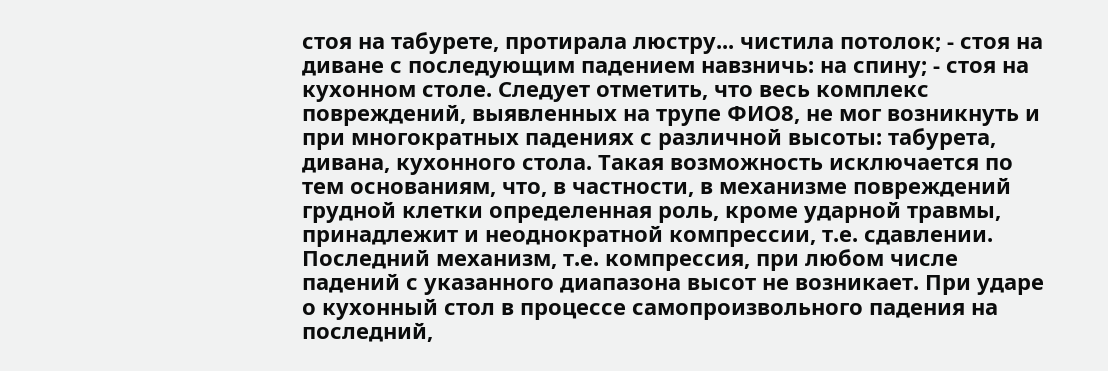стоя на табурете, протирала люстру... чистила потолок; - стоя на диване с последующим падением навзничь: на спину; - стоя на кухонном столе. Следует отметить, что весь комплекс повреждений, выявленных на трупе ФИО8, не мог возникнуть и при многократных падениях с различной высоты: табурета, дивана, кухонного стола. Такая возможность исключается по тем основаниям, что, в частности, в механизме повреждений грудной клетки определенная роль, кроме ударной травмы, принадлежит и неоднократной компрессии, т.е. сдавлении. Последний механизм, т.е. компрессия, при любом числе падений с указанного диапазона высот не возникает. При ударе о кухонный стол в процессе самопроизвольного падения на последний,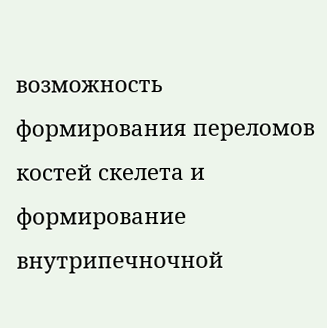возможность формирования переломов костей скелета и формирование внутрипечночной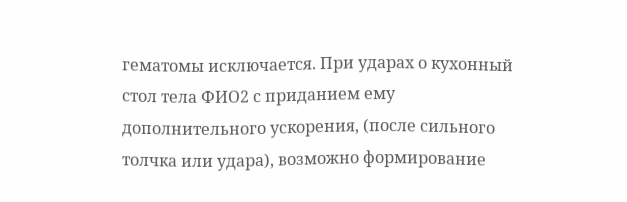гематомы исключается. При ударах о кухонный стол тела ФИО2 с приданием ему дополнительного ускорения, (после сильного толчка или удара), возможно формирование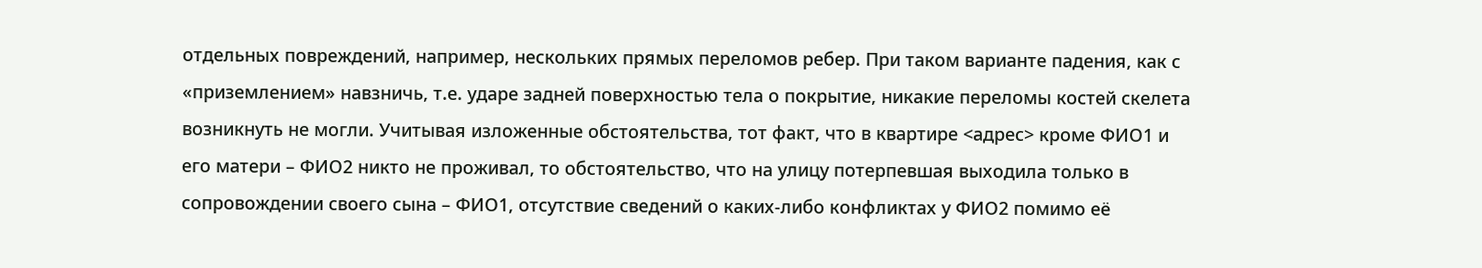отдельных повреждений, например, нескольких прямых переломов ребер. При таком варианте падения, как с «приземлением» навзничь, т.е. ударе задней поверхностью тела о покрытие, никакие переломы костей скелета возникнуть не могли. Учитывая изложенные обстоятельства, тот факт, что в квартире <адрес> кроме ФИО1 и его матери – ФИО2 никто не проживал, то обстоятельство, что на улицу потерпевшая выходила только в сопровождении своего сына – ФИО1, отсутствие сведений о каких-либо конфликтах у ФИО2 помимо её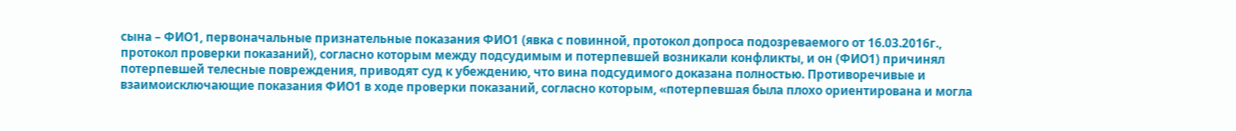сына – ФИО1, первоначальные признательные показания ФИО1 (явка с повинной, протокол допроса подозреваемого от 16.03.2016г., протокол проверки показаний), согласно которым между подсудимым и потерпевшей возникали конфликты, и он (ФИО1) причинял потерпевшей телесные повреждения, приводят суд к убеждению, что вина подсудимого доказана полностью. Противоречивые и взаимоисключающие показания ФИО1 в ходе проверки показаний, согласно которым, «потерпевшая была плохо ориентирована и могла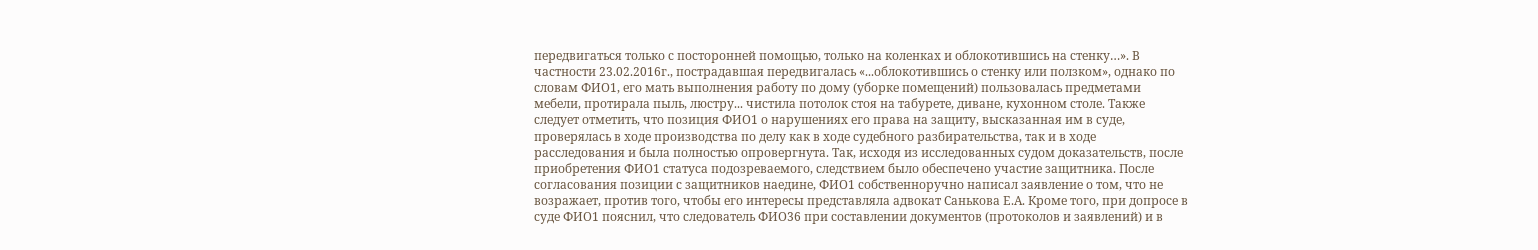передвигаться только с посторонней помощью, только на коленках и облокотившись на стенку…». В частности 23.02.2016г., пострадавшая передвигалась «...облокотившись о стенку или ползком», однако по словам ФИО1, его мать выполнения работу по дому (уборке помещений) пользовалась предметами мебели, протирала пыль, люстру... чистила потолок стоя на табурете, диване, кухонном столе. Также следует отметить, что позиция ФИО1 о нарушениях его права на защиту, высказанная им в суде, проверялась в ходе производства по делу как в ходе судебного разбирательства, так и в ходе расследования и была полностью опровергнута. Так, исходя из исследованных судом доказательств, после приобретения ФИО1 статуса подозреваемого, следствием было обеспечено участие защитника. После согласования позиции с защитников наедине, ФИО1 собственноручно написал заявление о том, что не возражает, против того, чтобы его интересы представляла адвокат Санькова Е.А. Кроме того, при допросе в суде ФИО1 пояснил, что следователь ФИО36 при составлении документов (протоколов и заявлений) и в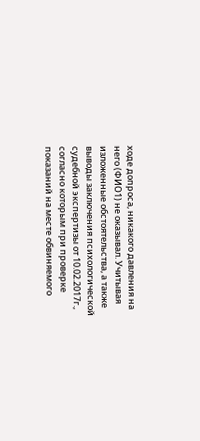ходе допроса, никакого давления на него (ФИО1) не оказывал. Учитывая изложенные обстоятельства, а также выводы заключения психологической судебной экспертизы от 10.02.2017г., согласно которым при проверке показаний на месте обвиняемого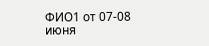ФИО1 от 07-08 июня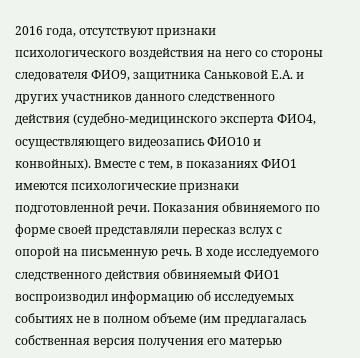2016 года, отсутствуют признаки психологического воздействия на него со стороны следователя ФИО9, защитника Саньковой Е.А. и других участников данного следственного действия (судебно-медицинского эксперта ФИО4, осуществляющего видеозапись ФИО10 и конвойных). Вместе с тем, в показаниях ФИО1 имеются психологические признаки подготовленной речи. Показания обвиняемого по форме своей представляли пересказ вслух с опорой на письменную речь. В ходе исследуемого следственного действия обвиняемый ФИО1 воспроизводил информацию об исследуемых событиях не в полном объеме (им предлагалась собственная версия получения его матерью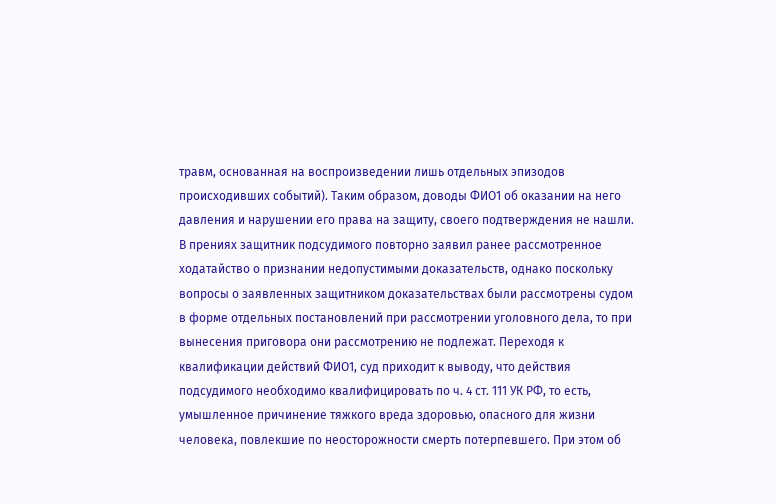травм, основанная на воспроизведении лишь отдельных эпизодов происходивших событий). Таким образом, доводы ФИО1 об оказании на него давления и нарушении его права на защиту, своего подтверждения не нашли. В прениях защитник подсудимого повторно заявил ранее рассмотренное ходатайство о признании недопустимыми доказательств, однако поскольку вопросы о заявленных защитником доказательствах были рассмотрены судом в форме отдельных постановлений при рассмотрении уголовного дела, то при вынесения приговора они рассмотрению не подлежат. Переходя к квалификации действий ФИО1, суд приходит к выводу, что действия подсудимого необходимо квалифицировать по ч. 4 ст. 111 УК РФ, то есть, умышленное причинение тяжкого вреда здоровью, опасного для жизни человека, повлекшие по неосторожности смерть потерпевшего. При этом об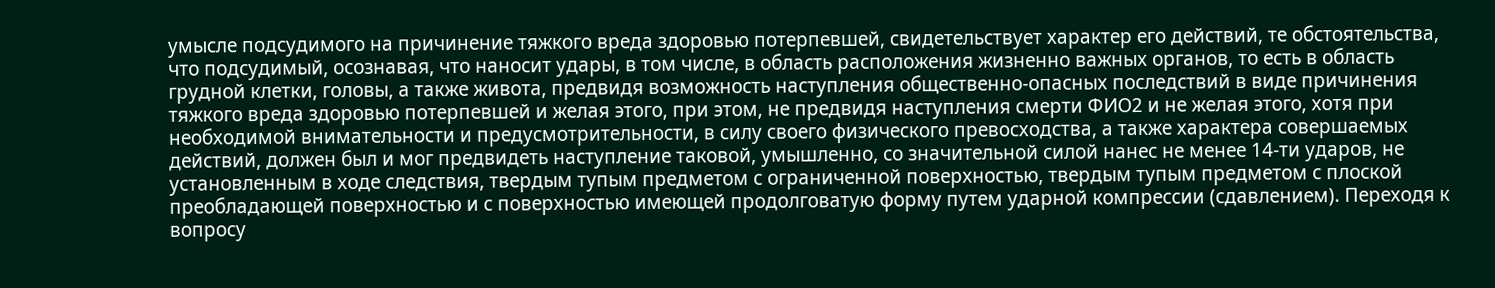умысле подсудимого на причинение тяжкого вреда здоровью потерпевшей, свидетельствует характер его действий, те обстоятельства, что подсудимый, осознавая, что наносит удары, в том числе, в область расположения жизненно важных органов, то есть в область грудной клетки, головы, а также живота, предвидя возможность наступления общественно-опасных последствий в виде причинения тяжкого вреда здоровью потерпевшей и желая этого, при этом, не предвидя наступления смерти ФИО2 и не желая этого, хотя при необходимой внимательности и предусмотрительности, в силу своего физического превосходства, а также характера совершаемых действий, должен был и мог предвидеть наступление таковой, умышленно, со значительной силой нанес не менее 14-ти ударов, не установленным в ходе следствия, твердым тупым предметом с ограниченной поверхностью, твердым тупым предметом с плоской преобладающей поверхностью и с поверхностью имеющей продолговатую форму путем ударной компрессии (сдавлением). Переходя к вопросу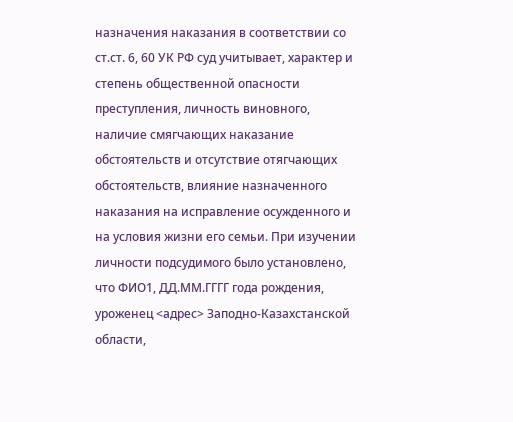назначения наказания в соответствии со ст.ст. 6, 60 УК РФ суд учитывает, характер и степень общественной опасности преступления, личность виновного, наличие смягчающих наказание обстоятельств и отсутствие отягчающих обстоятельств, влияние назначенного наказания на исправление осужденного и на условия жизни его семьи. При изучении личности подсудимого было установлено, что ФИО1, ДД.ММ.ГГГГ года рождения, уроженец <адрес> Заподно-Казахстанской области,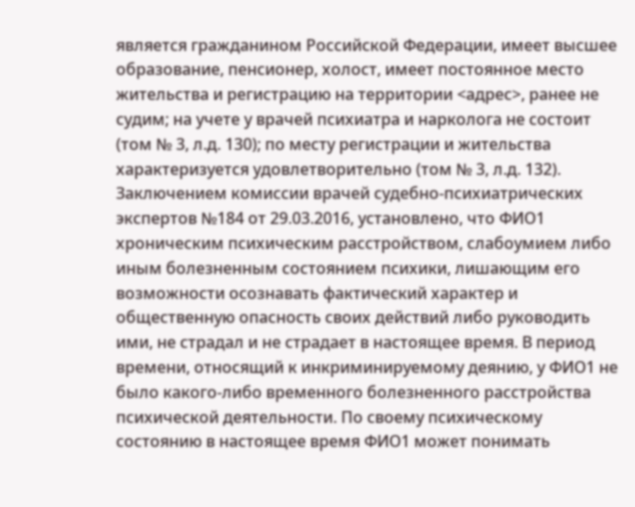является гражданином Российской Федерации, имеет высшее образование, пенсионер, холост, имеет постоянное место жительства и регистрацию на территории <адрес>, ранее не судим; на учете у врачей психиатра и нарколога не состоит (том № 3, л.д. 130); по месту регистрации и жительства характеризуется удовлетворительно (том № 3, л.д. 132). Заключением комиссии врачей судебно-психиатрических экспертов №184 от 29.03.2016, установлено, что ФИО1 хроническим психическим расстройством, слабоумием либо иным болезненным состоянием психики, лишающим его возможности осознавать фактический характер и общественную опасность своих действий либо руководить ими, не страдал и не страдает в настоящее время. В период времени, относящий к инкриминируемому деянию, у ФИО1 не было какого-либо временного болезненного расстройства психической деятельности. По своему психическому состоянию в настоящее время ФИО1 может понимать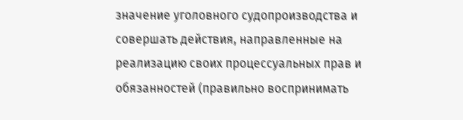значение уголовного судопроизводства и совершать действия, направленные на реализацию своих процессуальных прав и обязанностей (правильно воспринимать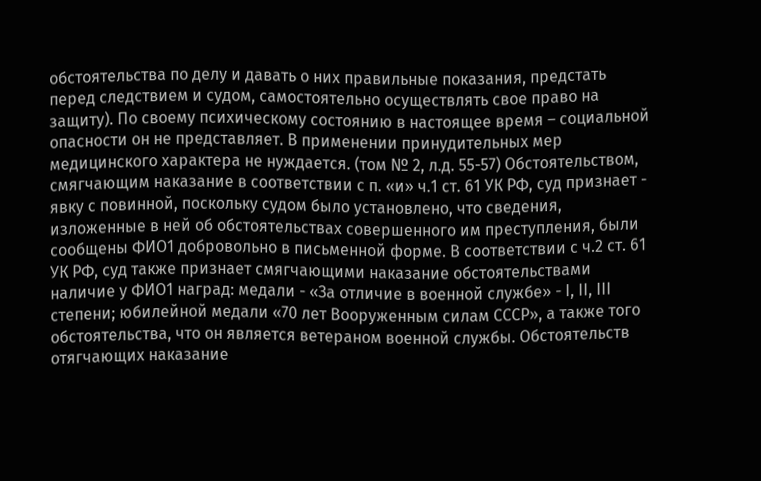обстоятельства по делу и давать о них правильные показания, предстать перед следствием и судом, самостоятельно осуществлять свое право на защиту). По своему психическому состоянию в настоящее время – социальной опасности он не представляет. В применении принудительных мер медицинского характера не нуждается. (том № 2, л.д. 55-57) Обстоятельством, смягчающим наказание в соответствии с п. «и» ч.1 ст. 61 УК РФ, суд признает - явку с повинной, поскольку судом было установлено, что сведения, изложенные в ней об обстоятельствах совершенного им преступления, были сообщены ФИО1 добровольно в письменной форме. В соответствии с ч.2 ст. 61 УК РФ, суд также признает смягчающими наказание обстоятельствами наличие у ФИО1 наград: медали - «За отличие в военной службе» - I, II, III степени; юбилейной медали «70 лет Вооруженным силам СССР», а также того обстоятельства, что он является ветераном военной службы. Обстоятельств отягчающих наказание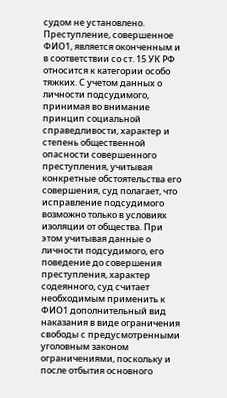судом не установлено. Преступление, совершенное ФИО1, является оконченным и в соответствии со ст. 15 УК РФ относится к категории особо тяжких. С учетом данных о личности подсудимого, принимая во внимание принцип социальной справедливости, характер и степень общественной опасности совершенного преступления, учитывая конкретные обстоятельства его совершения, суд полагает, что исправление подсудимого возможно только в условиях изоляции от общества. При этом учитывая данные о личности подсудимого, его поведение до совершения преступления, характер содеянного, суд считает необходимым применить к ФИО1 дополнительный вид наказания в виде ограничения свободы с предусмотренными уголовным законом ограничениями, поскольку и после отбытия основного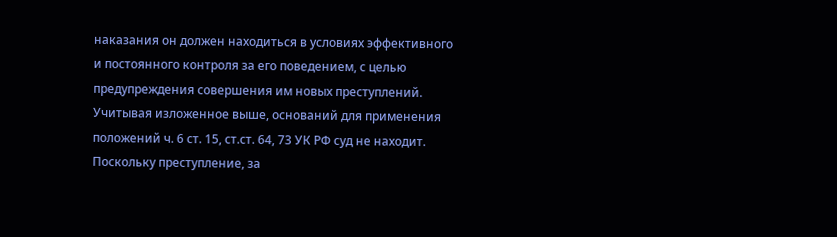наказания он должен находиться в условиях эффективного и постоянного контроля за его поведением, с целью предупреждения совершения им новых преступлений. Учитывая изложенное выше, оснований для применения положений ч. 6 ст. 15, ст.ст. 64, 73 УК РФ суд не находит. Поскольку преступление, за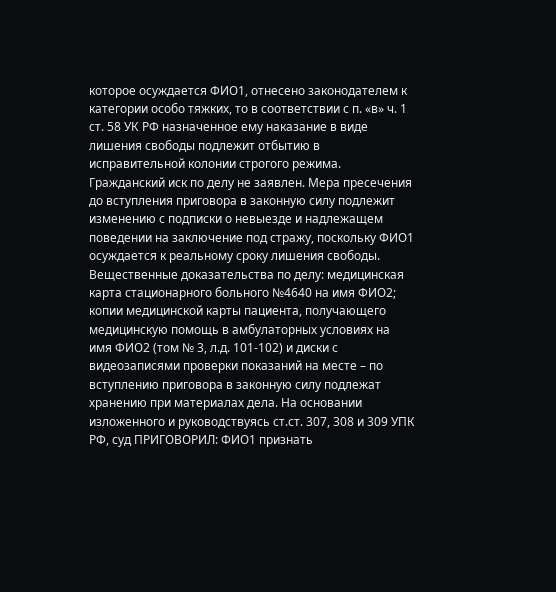которое осуждается ФИО1, отнесено законодателем к категории особо тяжких, то в соответствии с п. «в» ч. 1 ст. 58 УК РФ назначенное ему наказание в виде лишения свободы подлежит отбытию в исправительной колонии строгого режима. Гражданский иск по делу не заявлен. Мера пресечения до вступления приговора в законную силу подлежит изменению с подписки о невыезде и надлежащем поведении на заключение под стражу, поскольку ФИО1 осуждается к реальному сроку лишения свободы. Вещественные доказательства по делу: медицинская карта стационарного больного №4640 на имя ФИО2; копии медицинской карты пациента, получающего медицинскую помощь в амбулаторных условиях на имя ФИО2 (том № 3, л.д. 101-102) и диски с видеозаписями проверки показаний на месте – по вступлению приговора в законную силу подлежат хранению при материалах дела. На основании изложенного и руководствуясь ст.ст. 307, 308 и 309 УПК РФ, суд ПРИГОВОРИЛ: ФИО1 признать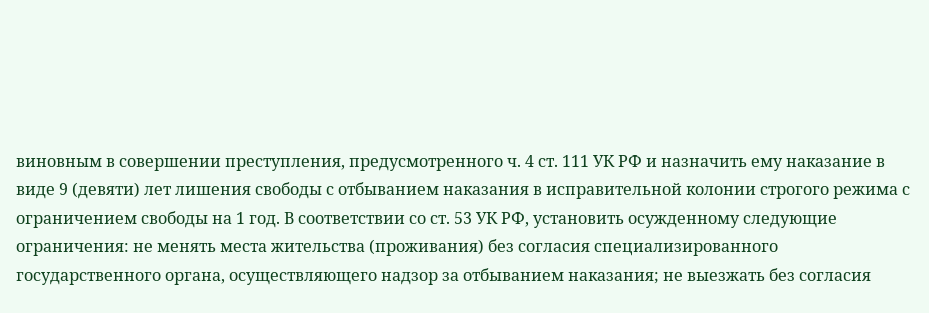виновным в совершении преступления, предусмотренного ч. 4 ст. 111 УК РФ и назначить ему наказание в виде 9 (девяти) лет лишения свободы с отбыванием наказания в исправительной колонии строгого режима с ограничением свободы на 1 год. В соответствии со ст. 53 УК РФ, установить осужденному следующие ограничения: не менять места жительства (проживания) без согласия специализированного государственного органа, осуществляющего надзор за отбыванием наказания; не выезжать без согласия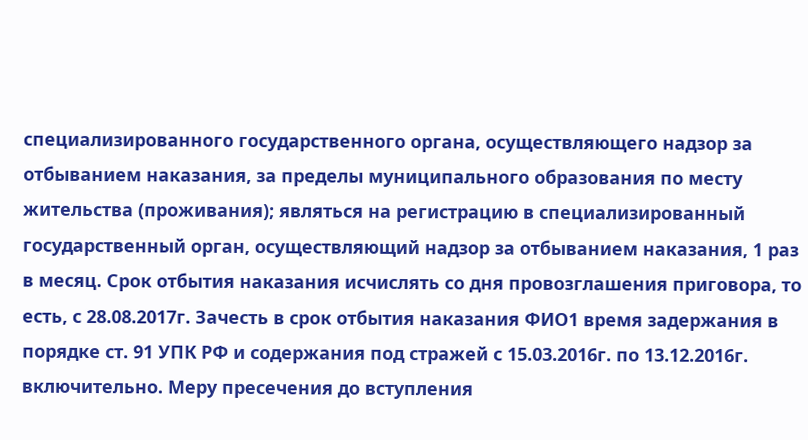специализированного государственного органа, осуществляющего надзор за отбыванием наказания, за пределы муниципального образования по месту жительства (проживания); являться на регистрацию в специализированный государственный орган, осуществляющий надзор за отбыванием наказания, 1 раз в месяц. Срок отбытия наказания исчислять со дня провозглашения приговора, то есть, с 28.08.2017г. Зачесть в срок отбытия наказания ФИО1 время задержания в порядке ст. 91 УПК РФ и содержания под стражей с 15.03.2016г. по 13.12.2016г. включительно. Меру пресечения до вступления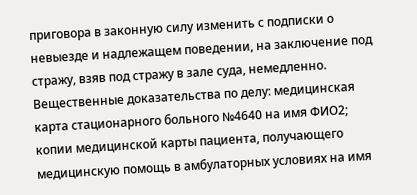приговора в законную силу изменить с подписки о невыезде и надлежащем поведении, на заключение под стражу, взяв под стражу в зале суда, немедленно. Вещественные доказательства по делу: медицинская карта стационарного больного №4640 на имя ФИО2; копии медицинской карты пациента, получающего медицинскую помощь в амбулаторных условиях на имя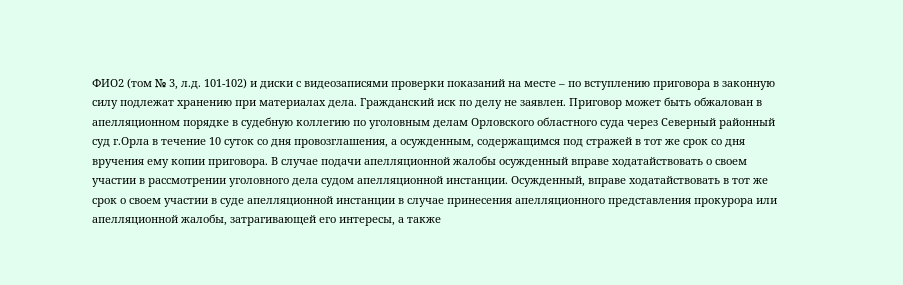ФИО2 (том № 3, л.д. 101-102) и диски с видеозаписями проверки показаний на месте – по вступлению приговора в законную силу подлежат хранению при материалах дела. Гражданский иск по делу не заявлен. Приговор может быть обжалован в апелляционном порядке в судебную коллегию по уголовным делам Орловского областного суда через Северный районный суд г.Орла в течение 10 суток со дня провозглашения, а осужденным, содержащимся под стражей в тот же срок со дня вручения ему копии приговора. В случае подачи апелляционной жалобы осужденный вправе ходатайствовать о своем участии в рассмотрении уголовного дела судом апелляционной инстанции. Осужденный, вправе ходатайствовать в тот же срок о своем участии в суде апелляционной инстанции в случае принесения апелляционного представления прокурора или апелляционной жалобы, затрагивающей его интересы, а также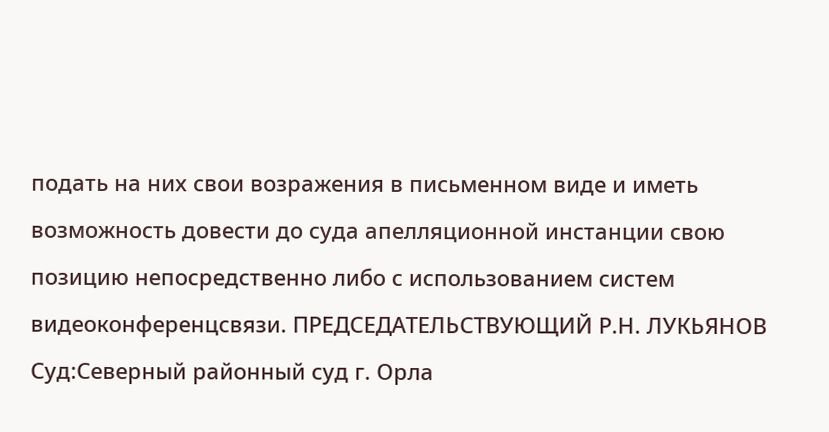подать на них свои возражения в письменном виде и иметь возможность довести до суда апелляционной инстанции свою позицию непосредственно либо с использованием систем видеоконференцсвязи. ПРЕДСЕДАТЕЛЬСТВУЮЩИЙ Р.Н. ЛУКЬЯНОВ Суд:Северный районный суд г. Орла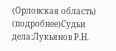(Орловская область) (подробнее)Судьи дела:Лукьянов Р.Н.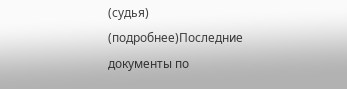(судья) (подробнее)Последние документы по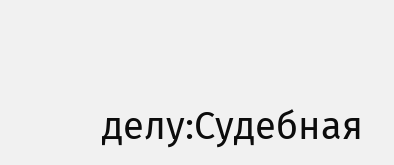делу:Судебная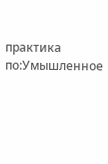практика по:Умышленное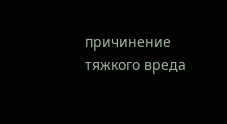причинение тяжкого вреда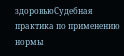здоровьюСудебная практика по применению нормы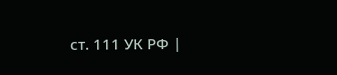ст. 111 УК РФ |